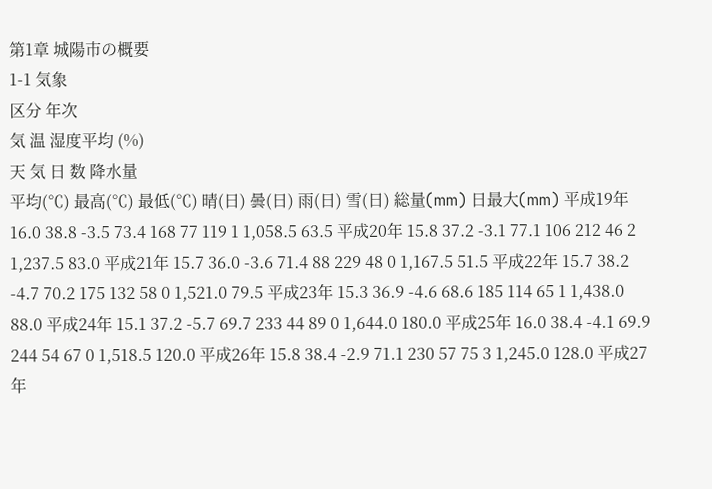第1章 城陽市の概要
1-1 気象
区分 年次
気 温 湿度平均 (%)
天 気 日 数 降水量
平均(℃) 最高(℃) 最低(℃) 晴(日) 曇(日) 雨(日) 雪(日) 総量(mm) 日最大(mm) 平成19年 16.0 38.8 -3.5 73.4 168 77 119 1 1,058.5 63.5 平成20年 15.8 37.2 -3.1 77.1 106 212 46 2 1,237.5 83.0 平成21年 15.7 36.0 -3.6 71.4 88 229 48 0 1,167.5 51.5 平成22年 15.7 38.2 -4.7 70.2 175 132 58 0 1,521.0 79.5 平成23年 15.3 36.9 -4.6 68.6 185 114 65 1 1,438.0 88.0 平成24年 15.1 37.2 -5.7 69.7 233 44 89 0 1,644.0 180.0 平成25年 16.0 38.4 -4.1 69.9 244 54 67 0 1,518.5 120.0 平成26年 15.8 38.4 -2.9 71.1 230 57 75 3 1,245.0 128.0 平成27年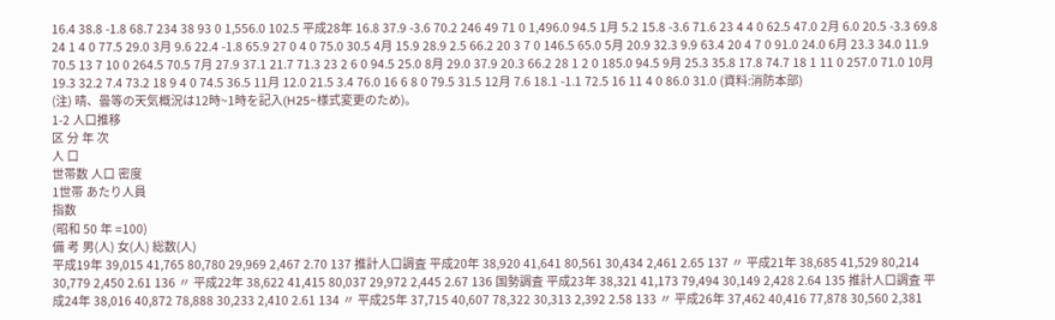16.4 38.8 -1.8 68.7 234 38 93 0 1,556.0 102.5 平成28年 16.8 37.9 -3.6 70.2 246 49 71 0 1,496.0 94.5 1月 5.2 15.8 -3.6 71.6 23 4 4 0 62.5 47.0 2月 6.0 20.5 -3.3 69.8 24 1 4 0 77.5 29.0 3月 9.6 22.4 -1.8 65.9 27 0 4 0 75.0 30.5 4月 15.9 28.9 2.5 66.2 20 3 7 0 146.5 65.0 5月 20.9 32.3 9.9 63.4 20 4 7 0 91.0 24.0 6月 23.3 34.0 11.9 70.5 13 7 10 0 264.5 70.5 7月 27.9 37.1 21.7 71.3 23 2 6 0 94.5 25.0 8月 29.0 37.9 20.3 66.2 28 1 2 0 185.0 94.5 9月 25.3 35.8 17.8 74.7 18 1 11 0 257.0 71.0 10月 19.3 32.2 7.4 73.2 18 9 4 0 74.5 36.5 11月 12.0 21.5 3.4 76.0 16 6 8 0 79.5 31.5 12月 7.6 18.1 -1.1 72.5 16 11 4 0 86.0 31.0 (資料:消防本部)
(注) 晴、曇等の天気概況は12時~1時を記入(H25~様式変更のため)。
1-2 人口推移
区 分 年 次
人 口
世帯数 人口 密度
1世帯 あたり人員
指数
(昭和 50 年 =100)
備 考 男(人) 女(人) 総数(人)
平成19年 39,015 41,765 80,780 29,969 2,467 2.70 137 推計人口調査 平成20年 38,920 41,641 80,561 30,434 2,461 2.65 137 〃 平成21年 38,685 41,529 80,214 30,779 2,450 2.61 136 〃 平成22年 38,622 41,415 80,037 29,972 2,445 2.67 136 国勢調査 平成23年 38,321 41,173 79,494 30,149 2,428 2.64 135 推計人口調査 平成24年 38,016 40,872 78,888 30,233 2,410 2.61 134 〃 平成25年 37,715 40,607 78,322 30,313 2,392 2.58 133 〃 平成26年 37,462 40,416 77,878 30,560 2,381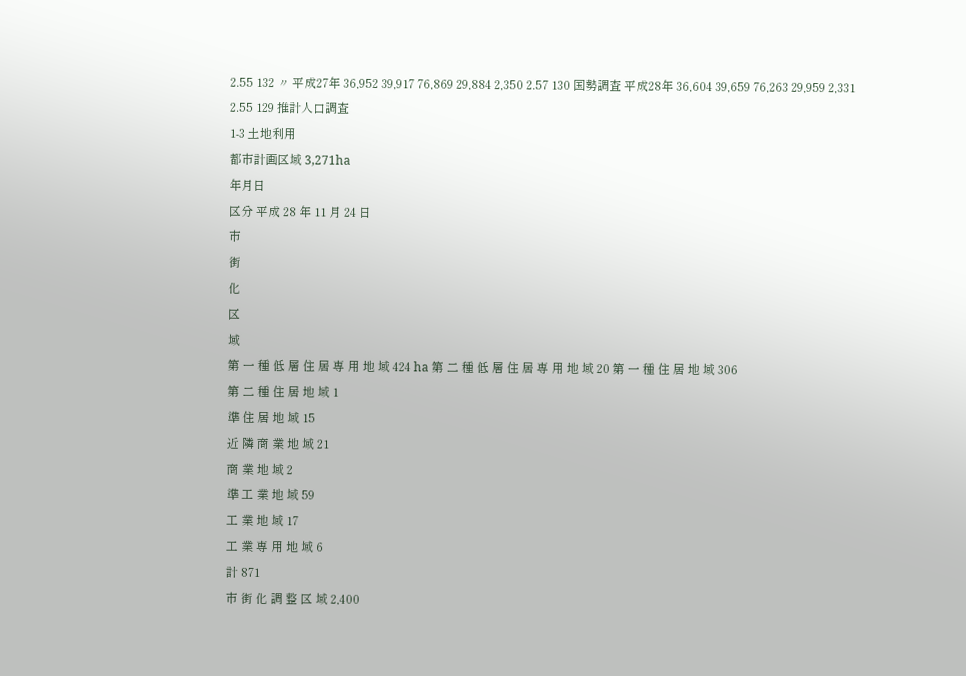2.55 132 〃 平成27年 36,952 39,917 76,869 29,884 2,350 2.57 130 国勢調査 平成28年 36,604 39,659 76,263 29,959 2,331 2.55 129 推計人口調査
1-3 土地利用
都市計画区域 3,271ha
年月日
区分 平成 28 年 11 月 24 日
市
街
化
区
域
第 一 種 低 層 住 居 専 用 地 域 424 ha 第 二 種 低 層 住 居 専 用 地 域 20 第 一 種 住 居 地 域 306
第 二 種 住 居 地 域 1
準 住 居 地 域 15
近 隣 商 業 地 域 21
商 業 地 域 2
準 工 業 地 域 59
工 業 地 域 17
工 業 専 用 地 域 6
計 871
市 街 化 調 整 区 域 2,400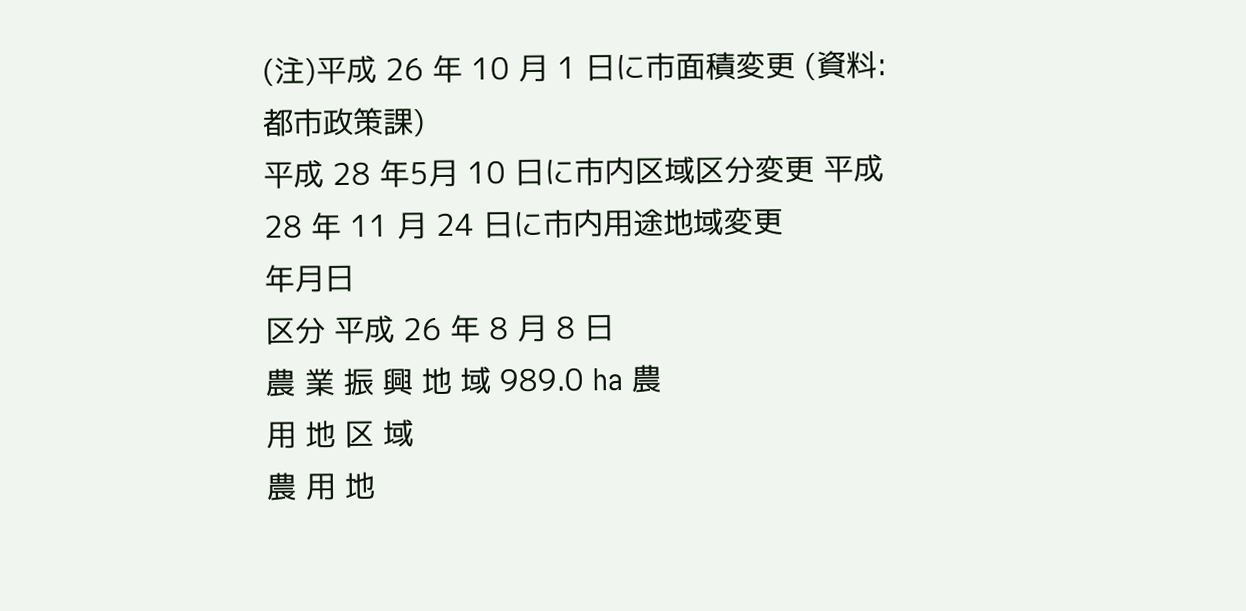(注)平成 26 年 10 月 1 日に市面積変更 (資料:都市政策課)
平成 28 年5月 10 日に市内区域区分変更 平成 28 年 11 月 24 日に市内用途地域変更
年月日
区分 平成 26 年 8 月 8 日
農 業 振 興 地 域 989.0 ha 農
用 地 区 域
農 用 地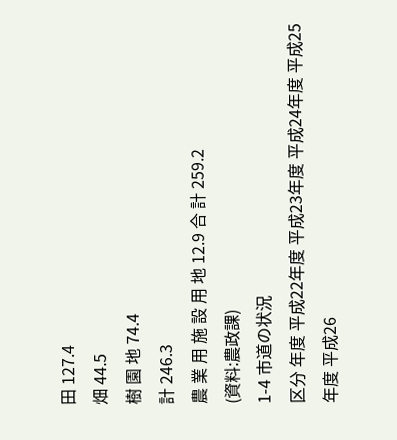田 127.4
畑 44.5
樹 園 地 74.4
計 246.3
農 業 用 施 設 用 地 12.9 合 計 259.2
(資料:農政課)
1-4 市道の状況
区分 年度 平成22年度 平成23年度 平成24年度 平成25年度 平成26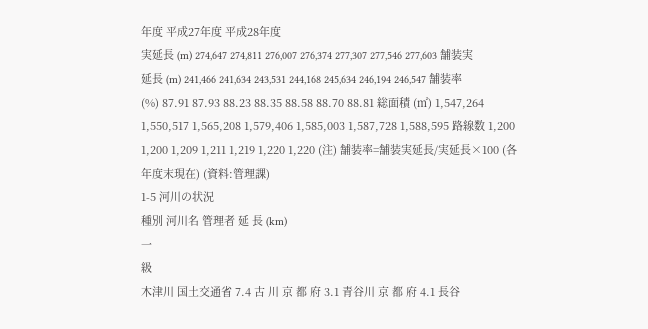年度 平成27年度 平成28年度
実延長 (m) 274,647 274,811 276,007 276,374 277,307 277,546 277,603 舗装実延長 (m) 241,466 241,634 243,531 244,168 245,634 246,194 246,547 舗装率 (%) 87.91 87.93 88.23 88.35 88.58 88.70 88.81 総面積 (㎡) 1,547,264 1,550,517 1,565,208 1,579,406 1,585,003 1,587,728 1,588,595 路線数 1,200 1,200 1,209 1,211 1,219 1,220 1,220 (注) 舗装率=舗装実延長/実延長×100 (各年度末現在) (資料:管理課)
1-5 河川の状況
種別 河川名 管理者 延 長 (km)
一
級
木津川 国土交通省 7.4 古 川 京 都 府 3.1 青谷川 京 都 府 4.1 長谷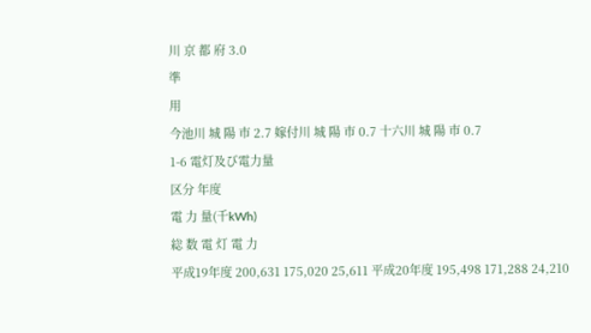川 京 都 府 3.0
準
用
今池川 城 陽 市 2.7 嫁付川 城 陽 市 0.7 十六川 城 陽 市 0.7
1-6 電灯及び電力量
区分 年度
電 力 量(千kWh)
総 数 電 灯 電 力
平成19年度 200,631 175,020 25,611 平成20年度 195,498 171,288 24,210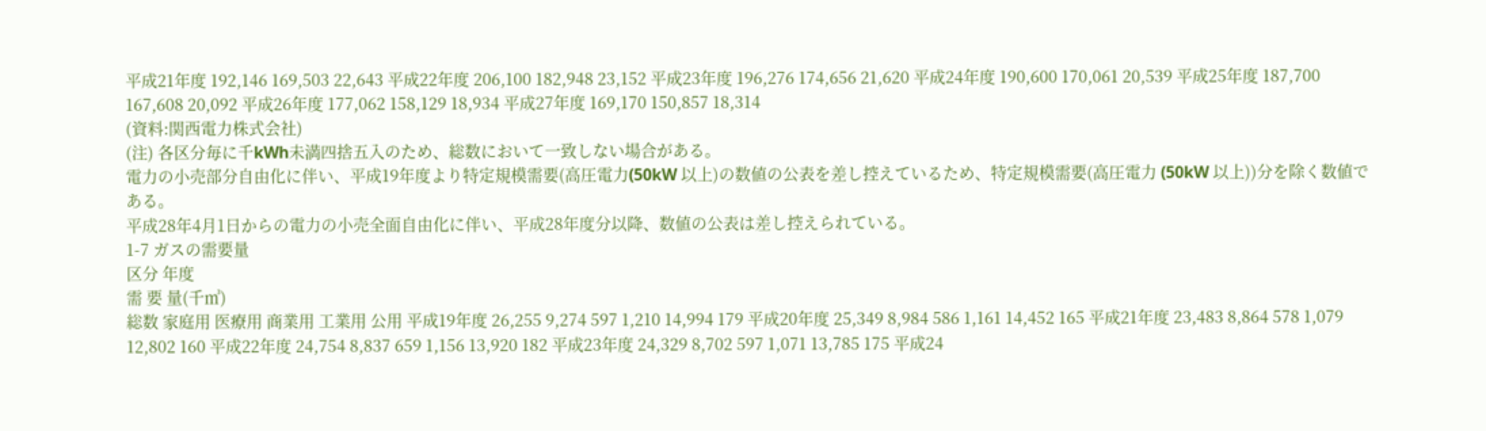平成21年度 192,146 169,503 22,643 平成22年度 206,100 182,948 23,152 平成23年度 196,276 174,656 21,620 平成24年度 190,600 170,061 20,539 平成25年度 187,700 167,608 20,092 平成26年度 177,062 158,129 18,934 平成27年度 169,170 150,857 18,314
(資料:関西電力株式会社)
(注) 各区分毎に千kWh未満四捨五入のため、総数において一致しない場合がある。
電力の小売部分自由化に伴い、平成19年度より特定規模需要(高圧電力(50kW 以上)の数値の公表を差し控えているため、特定規模需要(高圧電力 (50kW 以上))分を除く数値である。
平成28年4月1日からの電力の小売全面自由化に伴い、平成28年度分以降、数値の公表は差し控えられている。
1-7 ガスの需要量
区分 年度
需 要 量(千㎥)
総数 家庭用 医療用 商業用 工業用 公用 平成19年度 26,255 9,274 597 1,210 14,994 179 平成20年度 25,349 8,984 586 1,161 14,452 165 平成21年度 23,483 8,864 578 1,079 12,802 160 平成22年度 24,754 8,837 659 1,156 13,920 182 平成23年度 24,329 8,702 597 1,071 13,785 175 平成24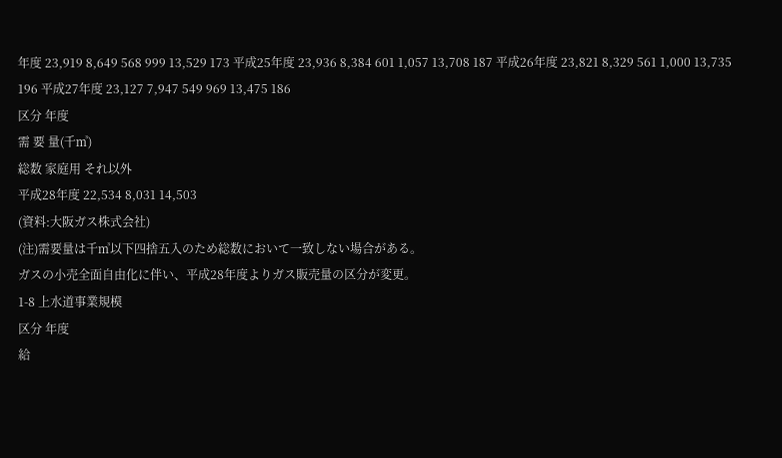年度 23,919 8,649 568 999 13,529 173 平成25年度 23,936 8,384 601 1,057 13,708 187 平成26年度 23,821 8,329 561 1,000 13,735 196 平成27年度 23,127 7,947 549 969 13,475 186
区分 年度
需 要 量(千㎥)
総数 家庭用 それ以外
平成28年度 22,534 8,031 14,503
(資料:大阪ガス株式会社)
(注)需要量は千㎥以下四捨五入のため総数において一致しない場合がある。
ガスの小売全面自由化に伴い、平成28年度よりガス販売量の区分が変更。
1-8 上水道事業規模
区分 年度
給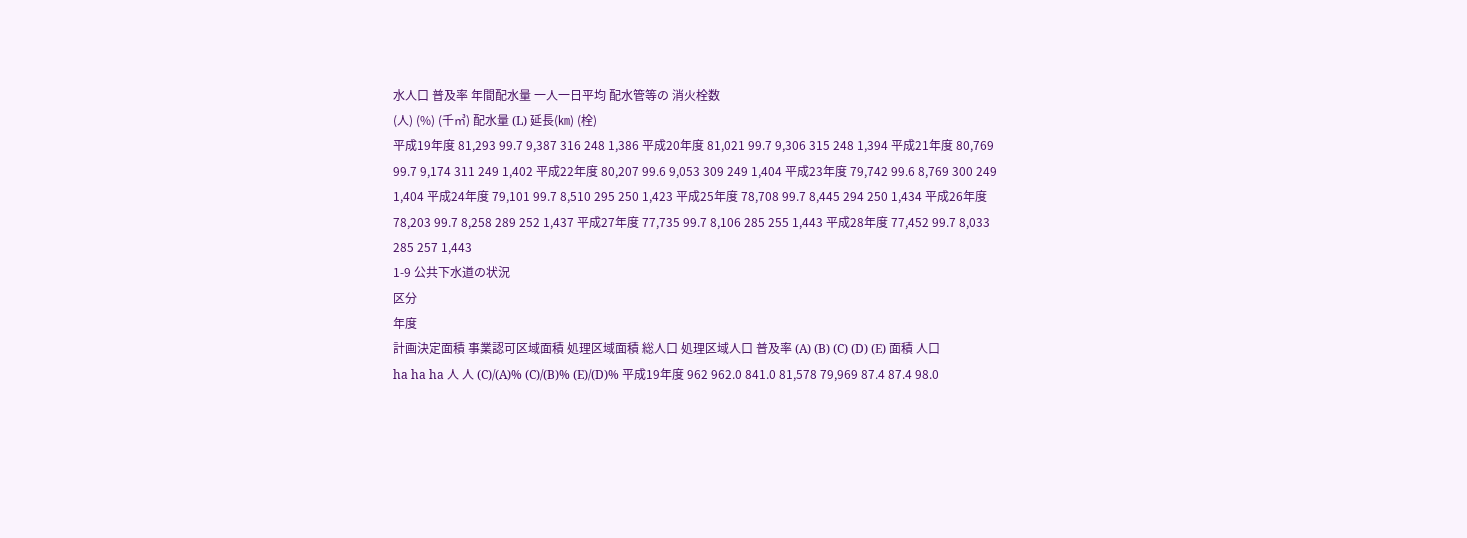水人口 普及率 年間配水量 一人一日平均 配水管等の 消火栓数
(人) (%) (千㎥) 配水量 (L) 延長(㎞) (栓)
平成19年度 81,293 99.7 9,387 316 248 1,386 平成20年度 81,021 99.7 9,306 315 248 1,394 平成21年度 80,769 99.7 9,174 311 249 1,402 平成22年度 80,207 99.6 9,053 309 249 1,404 平成23年度 79,742 99.6 8,769 300 249 1,404 平成24年度 79,101 99.7 8,510 295 250 1,423 平成25年度 78,708 99.7 8,445 294 250 1,434 平成26年度 78,203 99.7 8,258 289 252 1,437 平成27年度 77,735 99.7 8,106 285 255 1,443 平成28年度 77,452 99.7 8,033 285 257 1,443
1-9 公共下水道の状況
区分
年度
計画決定面積 事業認可区域面積 処理区域面積 総人口 処理区域人口 普及率 (A) (B) (C) (D) (E) 面積 人口
ha ha ha 人 人 (C)/(A)% (C)/(B)% (E)/(D)% 平成19年度 962 962.0 841.0 81,578 79,969 87.4 87.4 98.0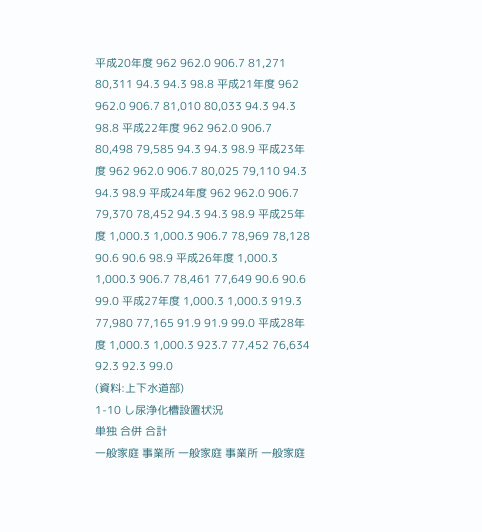平成20年度 962 962.0 906.7 81,271 80,311 94.3 94.3 98.8 平成21年度 962 962.0 906.7 81,010 80,033 94.3 94.3 98.8 平成22年度 962 962.0 906.7 80,498 79,585 94.3 94.3 98.9 平成23年度 962 962.0 906.7 80,025 79,110 94.3 94.3 98.9 平成24年度 962 962.0 906.7 79,370 78,452 94.3 94.3 98.9 平成25年度 1,000.3 1,000.3 906.7 78,969 78,128 90.6 90.6 98.9 平成26年度 1,000.3 1,000.3 906.7 78,461 77,649 90.6 90.6 99.0 平成27年度 1,000.3 1,000.3 919.3 77,980 77,165 91.9 91.9 99.0 平成28年度 1,000.3 1,000.3 923.7 77,452 76,634 92.3 92.3 99.0
(資料:上下水道部)
1-10 し尿浄化槽設置状況
単独 合併 合計
一般家庭 事業所 一般家庭 事業所 一般家庭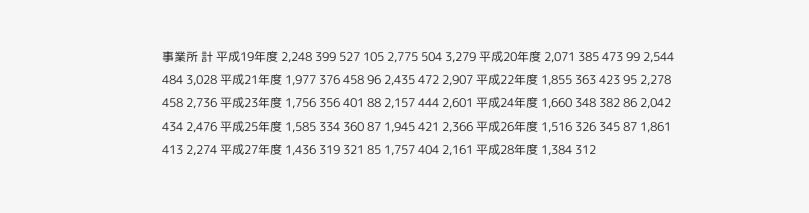事業所 計 平成19年度 2,248 399 527 105 2,775 504 3,279 平成20年度 2,071 385 473 99 2,544 484 3,028 平成21年度 1,977 376 458 96 2,435 472 2,907 平成22年度 1,855 363 423 95 2,278 458 2,736 平成23年度 1,756 356 401 88 2,157 444 2,601 平成24年度 1,660 348 382 86 2,042 434 2,476 平成25年度 1,585 334 360 87 1,945 421 2,366 平成26年度 1,516 326 345 87 1,861 413 2,274 平成27年度 1,436 319 321 85 1,757 404 2,161 平成28年度 1,384 312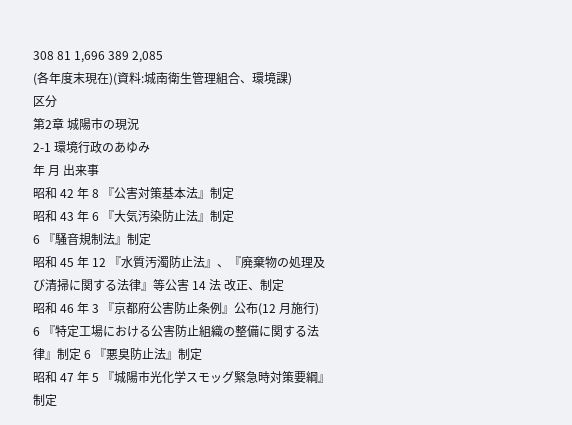308 81 1,696 389 2,085
(各年度末現在)(資料:城南衛生管理組合、環境課)
区分
第2章 城陽市の現況
2-1 環境行政のあゆみ
年 月 出来事
昭和 42 年 8 『公害対策基本法』制定
昭和 43 年 6 『大気汚染防止法』制定
6 『騒音規制法』制定
昭和 45 年 12 『水質汚濁防止法』、『廃棄物の処理及び清掃に関する法律』等公害 14 法 改正、制定
昭和 46 年 3 『京都府公害防止条例』公布(12 月施行)
6 『特定工場における公害防止組織の整備に関する法律』制定 6 『悪臭防止法』制定
昭和 47 年 5 『城陽市光化学スモッグ緊急時対策要綱』制定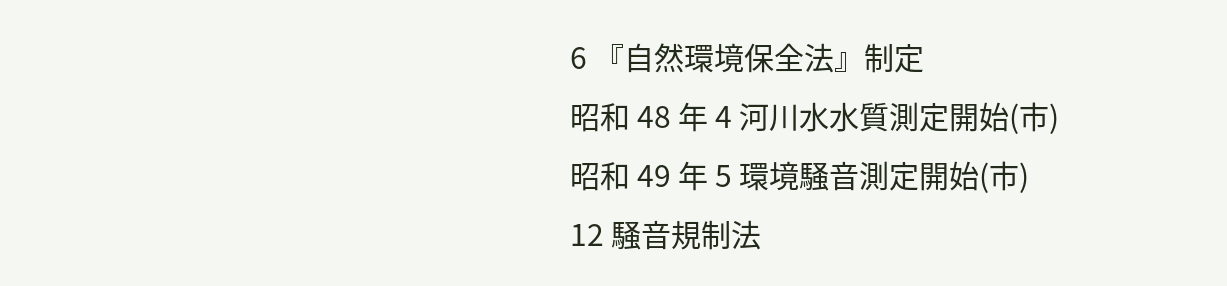6 『自然環境保全法』制定
昭和 48 年 4 河川水水質測定開始(市)
昭和 49 年 5 環境騒音測定開始(市)
12 騒音規制法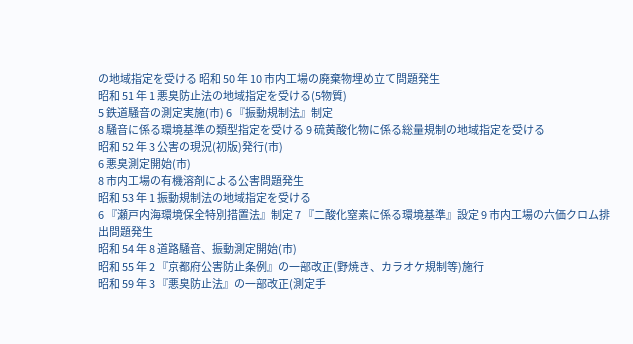の地域指定を受ける 昭和 50 年 10 市内工場の廃棄物埋め立て問題発生
昭和 51 年 1 悪臭防止法の地域指定を受ける(5物質)
5 鉄道騒音の測定実施(市) 6 『振動規制法』制定
8 騒音に係る環境基準の類型指定を受ける 9 硫黄酸化物に係る総量規制の地域指定を受ける
昭和 52 年 3 公害の現況(初版)発行(市)
6 悪臭測定開始(市)
8 市内工場の有機溶剤による公害問題発生
昭和 53 年 1 振動規制法の地域指定を受ける
6 『瀬戸内海環境保全特別措置法』制定 7 『二酸化窒素に係る環境基準』設定 9 市内工場の六価クロム排出問題発生
昭和 54 年 8 道路騒音、振動測定開始(市)
昭和 55 年 2 『京都府公害防止条例』の一部改正(野焼き、カラオケ規制等)施行
昭和 59 年 3 『悪臭防止法』の一部改正(測定手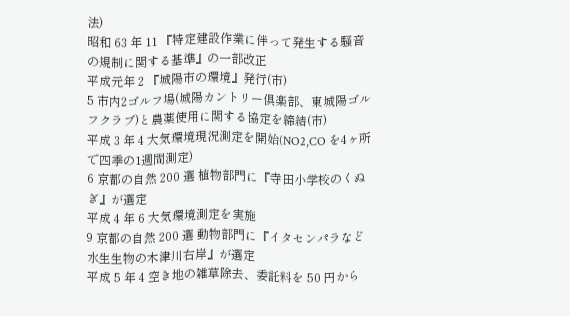法)
昭和 63 年 11 『特定建設作業に伴って発生する騒音の規制に関する基準』の一部改正
平成元年 2 『城陽市の環境』発行(市)
5 市内2ゴルフ場(城陽カントリー倶楽部、東城陽ゴルフクラブ)と農薬使用に関する協定を締結(市)
平成 3 年 4 大気環境現況測定を開始(NO2,CO を4ヶ所で四季の1週間測定)
6 京都の自然 200 選 植物部門に『寺田小学校のくぬぎ』が選定
平成 4 年 6 大気環境測定を実施
9 京都の自然 200 選 動物部門に『イタセンパラなど水生生物の木津川右岸』が選定
平成 5 年 4 空き地の雑草除去、委託料を 50 円から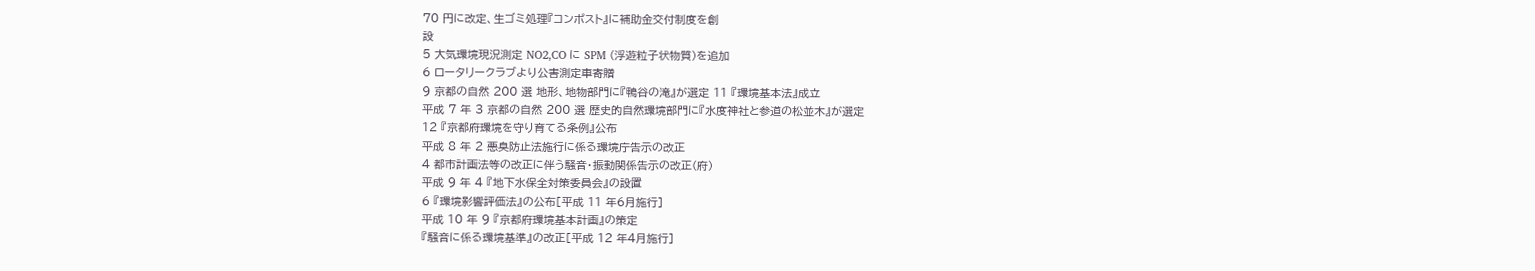70 円に改定、生ゴミ処理『コンポスト』に補助金交付制度を創
設
5 大気環境現況測定 NO2,CO に SPM (浮遊粒子状物質)を追加
6 ロータリークラブより公害測定車寄贈
9 京都の自然 200 選 地形、地物部門に『鴨谷の滝』が選定 11 『環境基本法』成立
平成 7 年 3 京都の自然 200 選 歴史的自然環境部門に『水度神社と参道の松並木』が選定
12 『京都府環境を守り育てる条例』公布
平成 8 年 2 悪臭防止法施行に係る環境庁告示の改正
4 都市計画法等の改正に伴う騒音・振動関係告示の改正(府)
平成 9 年 4 『地下水保全対策委員会』の設置
6 『環境影響評価法』の公布[平成 11 年6月施行]
平成 10 年 9 『京都府環境基本計画』の策定
『騒音に係る環境基準』の改正[平成 12 年4月施行]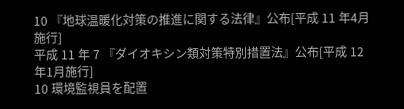10 『地球温暖化対策の推進に関する法律』公布[平成 11 年4月施行]
平成 11 年 7 『ダイオキシン類対策特別措置法』公布[平成 12 年1月施行]
10 環境監視員を配置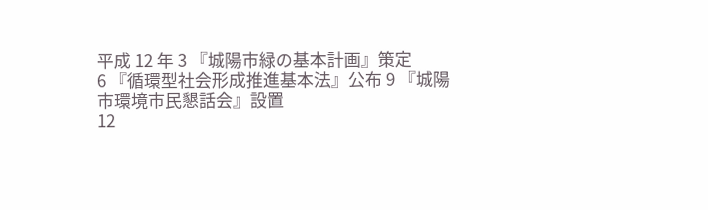平成 12 年 3 『城陽市緑の基本計画』策定
6 『循環型社会形成推進基本法』公布 9 『城陽市環境市民懇話会』設置
12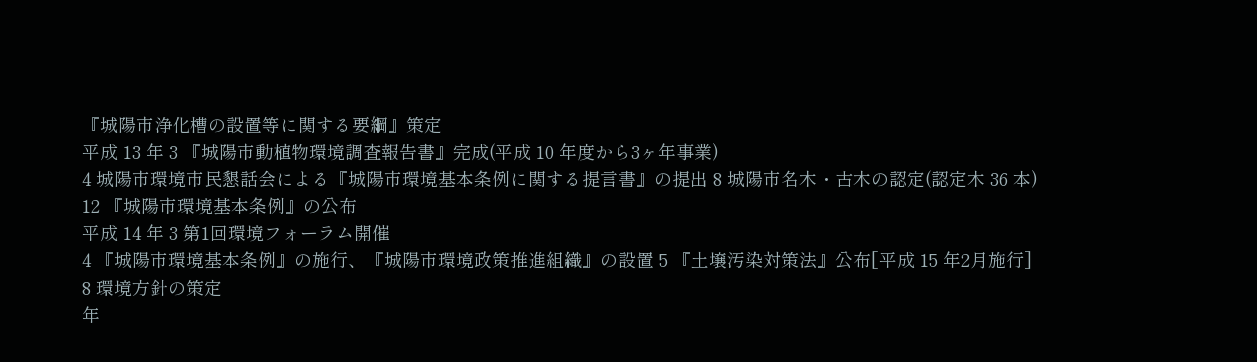『城陽市浄化槽の設置等に関する要綱』策定
平成 13 年 3 『城陽市動植物環境調査報告書』完成(平成 10 年度から3ヶ年事業)
4 城陽市環境市民懇話会による『城陽市環境基本条例に関する提言書』の提出 8 城陽市名木・古木の認定(認定木 36 本)
12 『城陽市環境基本条例』の公布
平成 14 年 3 第1回環境フォーラム開催
4 『城陽市環境基本条例』の施行、『城陽市環境政策推進組織』の設置 5 『土壌汚染対策法』公布[平成 15 年2月施行]
8 環境方針の策定
年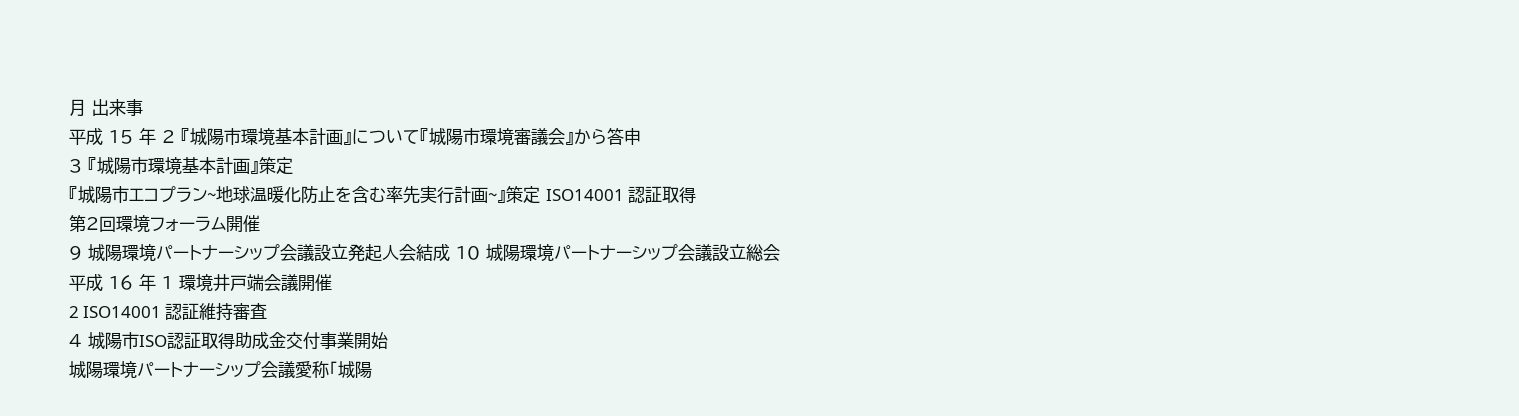月 出来事
平成 15 年 2 『城陽市環境基本計画』について『城陽市環境審議会』から答申
3 『城陽市環境基本計画』策定
『城陽市エコプラン~地球温暖化防止を含む率先実行計画~』策定 ISO14001 認証取得
第2回環境フォーラム開催
9 城陽環境パートナーシップ会議設立発起人会結成 10 城陽環境パートナーシップ会議設立総会
平成 16 年 1 環境井戸端会議開催
2 ISO14001 認証維持審査
4 城陽市ISO認証取得助成金交付事業開始
城陽環境パートナーシップ会議愛称「城陽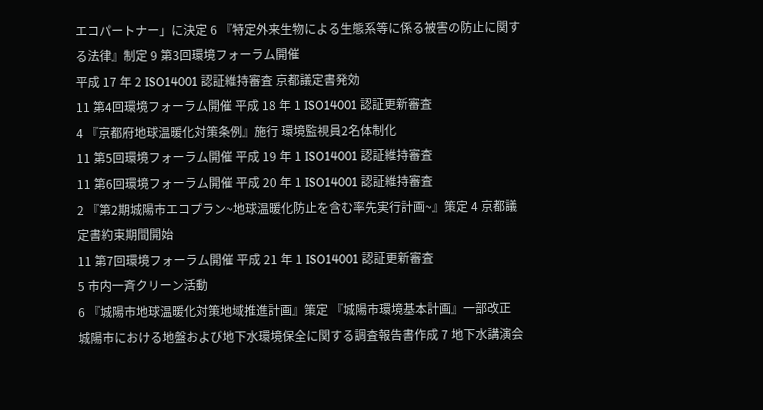エコパートナー」に決定 6 『特定外来生物による生態系等に係る被害の防止に関する法律』制定 9 第3回環境フォーラム開催
平成 17 年 2 ISO14001 認証維持審査 京都議定書発効
11 第4回環境フォーラム開催 平成 18 年 1 ISO14001 認証更新審査
4 『京都府地球温暖化対策条例』施行 環境監視員2名体制化
11 第5回環境フォーラム開催 平成 19 年 1 ISO14001 認証維持審査
11 第6回環境フォーラム開催 平成 20 年 1 ISO14001 認証維持審査
2 『第2期城陽市エコプラン~地球温暖化防止を含む率先実行計画~』策定 4 京都議定書約束期間開始
11 第7回環境フォーラム開催 平成 21 年 1 ISO14001 認証更新審査
5 市内一斉クリーン活動
6 『城陽市地球温暖化対策地域推進計画』策定 『城陽市環境基本計画』一部改正
城陽市における地盤および地下水環境保全に関する調査報告書作成 7 地下水講演会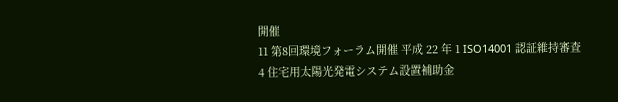開催
11 第8回環境フォーラム開催 平成 22 年 1 ISO14001 認証維持審査
4 住宅用太陽光発電システム設置補助金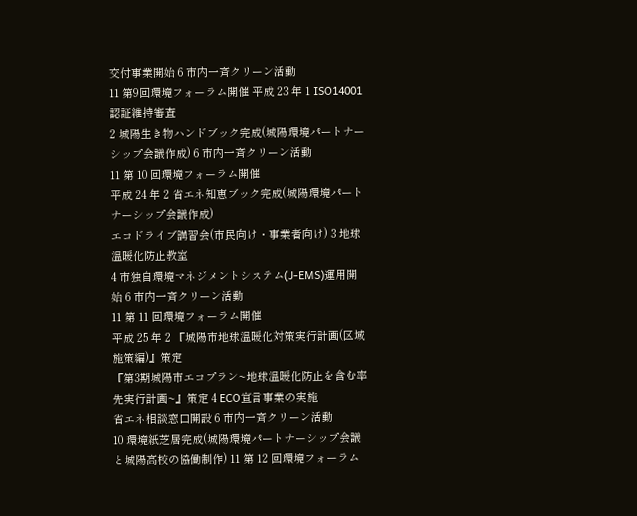交付事業開始 6 市内一斉クリーン活動
11 第9回環境フォーラム開催 平成 23 年 1 ISO14001 認証維持審査
2 城陽生き物ハンドブック完成(城陽環境パートナーシップ会議作成) 6 市内一斉クリーン活動
11 第 10 回環境フォーラム開催
平成 24 年 2 省エネ知恵ブック完成(城陽環境パートナーシップ会議作成)
エコドライブ講習会(市民向け・事業者向け) 3 地球温暖化防止教室
4 市独自環境マネジメントシステム(J-EMS)運用開始 6 市内一斉クリーン活動
11 第 11 回環境フォーラム開催
平成 25 年 2 『城陽市地球温暖化対策実行計画(区域施策編)』策定
『第3期城陽市エコプラン~地球温暖化防止を含む率先実行計画~』策定 4 ECO宣言事業の実施
省エネ相談窓口開設 6 市内一斉クリーン活動
10 環境紙芝居完成(城陽環境パートナーシップ会議と城陽高校の協働制作) 11 第 12 回環境フォーラム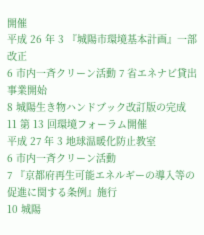開催
平成 26 年 3 『城陽市環境基本計画』一部改正
6 市内一斉クリーン活動 7 省エネナビ貸出事業開始
8 城陽生き物ハンドブック改訂版の完成 11 第 13 回環境フォーラム開催
平成 27 年 3 地球温暖化防止教室
6 市内一斉クリーン活動
7 『京都府再生可能エネルギーの導入等の促進に関する条例』施行
10 城陽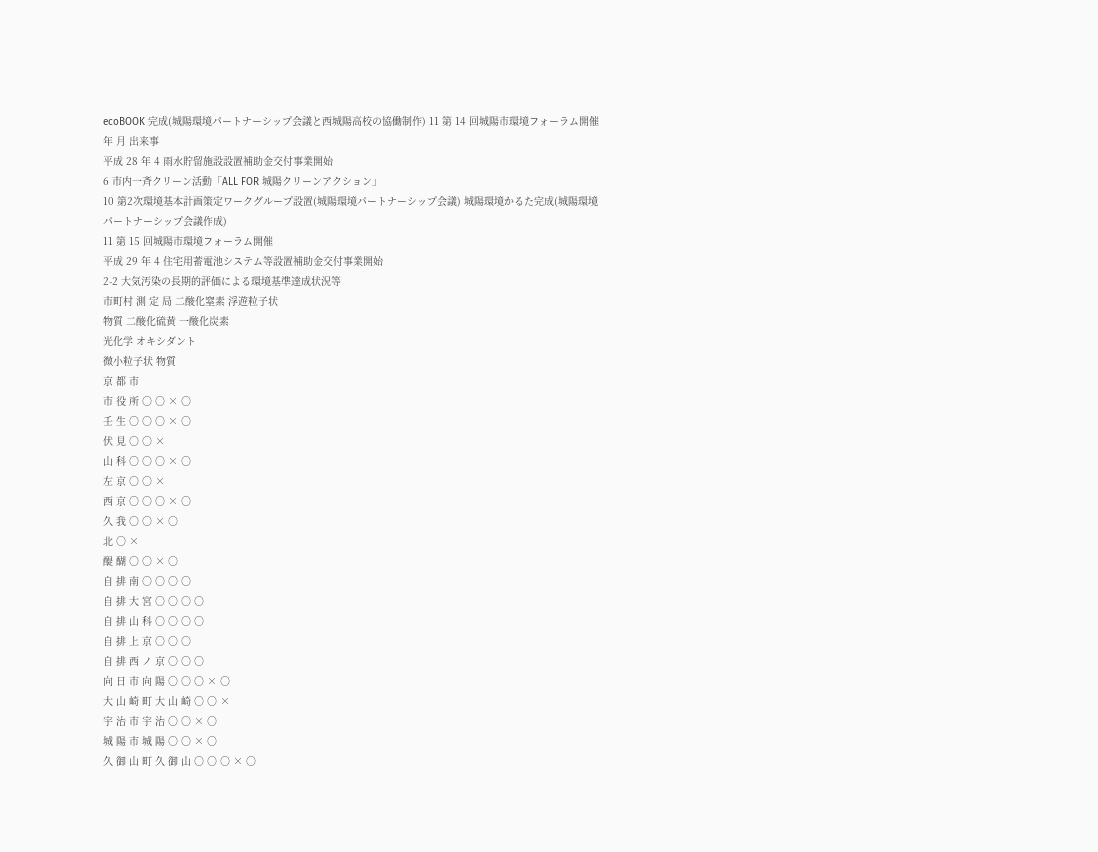ecoBOOK 完成(城陽環境パートナーシップ会議と西城陽高校の協働制作) 11 第 14 回城陽市環境フォーラム開催
年 月 出来事
平成 28 年 4 雨水貯留施設設置補助金交付事業開始
6 市内一斉クリーン活動「ALL FOR 城陽クリーンアクション」
10 第2次環境基本計画策定ワークグループ設置(城陽環境パートナーシップ会議) 城陽環境かるた完成(城陽環境パートナーシップ会議作成)
11 第 15 回城陽市環境フォーラム開催
平成 29 年 4 住宅用蓄電池システム等設置補助金交付事業開始
2-2 大気汚染の長期的評価による環境基準達成状況等
市町村 測 定 局 二酸化窒素 浮遊粒子状
物質 二酸化硫黄 一酸化炭素
光化学 オキシダント
微小粒子状 物質
京 都 市
市 役 所 ○ ○ × ○
壬 生 ○ ○ ○ × ○
伏 見 ○ ○ ×
山 科 ○ ○ ○ × ○
左 京 ○ ○ ×
西 京 ○ ○ ○ × ○
久 我 ○ ○ × ○
北 ○ ×
醍 醐 ○ ○ × ○
自 排 南 ○ ○ ○ ○
自 排 大 宮 ○ ○ ○ ○
自 排 山 科 ○ ○ ○ ○
自 排 上 京 ○ ○ ○
自 排 西 ノ 京 ○ ○ ○
向 日 市 向 陽 ○ ○ ○ × ○
大 山 崎 町 大 山 崎 ○ ○ ×
宇 治 市 宇 治 ○ ○ × ○
城 陽 市 城 陽 ○ ○ × ○
久 御 山 町 久 御 山 ○ ○ ○ × ○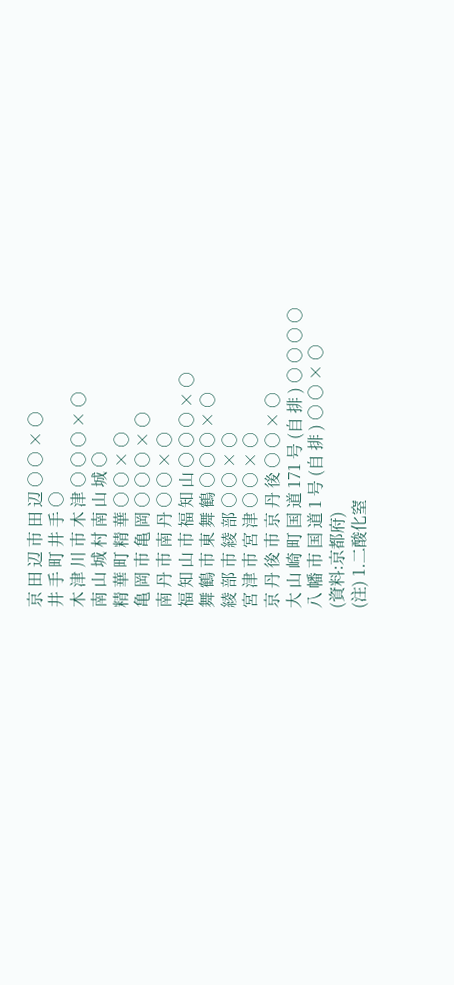京 田 辺 市 田 辺 ○ ○ × ○
井 手 町 井 手 ○
木 津 川 市 木 津 ○ ○ ○ × ○
南 山 城 村 南 山 城 ○
精 華 町 精 華 ○ ○ × ○
亀 岡 市 亀 岡 ○ ○ ○ × ○
南 丹 市 南 丹 ○ ○ × ○
福 知 山 市 福 知 山 ○ ○ ○ × ○
舞 鶴 市 東 舞 鶴 ○ ○ ○ × ○
綾 部 市 綾 部 ○ ○ × ○
宮 津 市 宮 津 ○ ○ × ○
京 丹 後 市 京 丹 後 ○ ○ × ○
大 山 崎 町 国 道 171 号 (自 排 ) ○ ○ ○ ○
八 幡 市 国 道 1 号 (自 排 ) ○ ○ × ○
(資料:京都府)
(注) 1.二酸化窒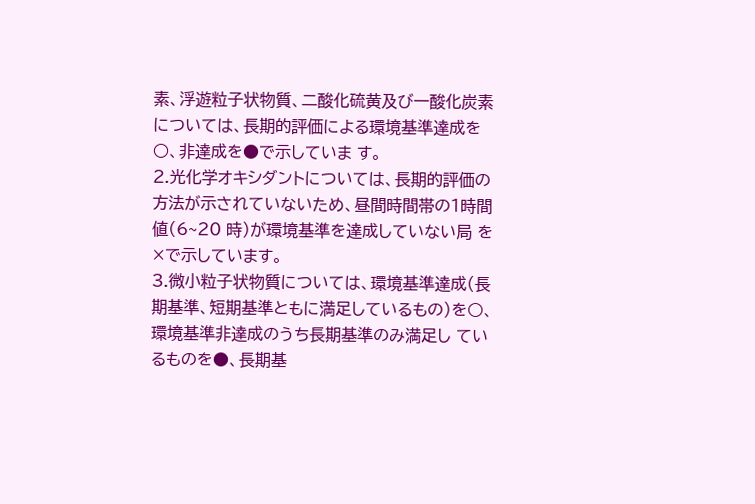素、浮遊粒子状物質、二酸化硫黄及び一酸化炭素については、長期的評価による環境基準達成を○、非達成を●で示していま す。
2.光化学オキシダントについては、長期的評価の方法が示されていないため、昼間時間帯の1時間値(6~20 時)が環境基準を達成していない局 を×で示しています。
3.微小粒子状物質については、環境基準達成(長期基準、短期基準ともに満足しているもの)を○、環境基準非達成のうち長期基準のみ満足し ているものを●、長期基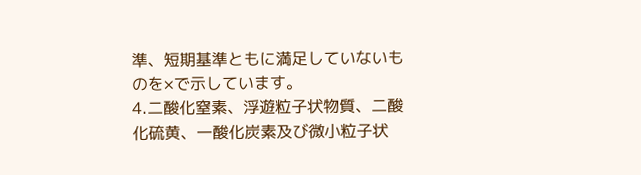準、短期基準ともに満足していないものを×で示しています。
4.二酸化窒素、浮遊粒子状物質、二酸化硫黄、一酸化炭素及び微小粒子状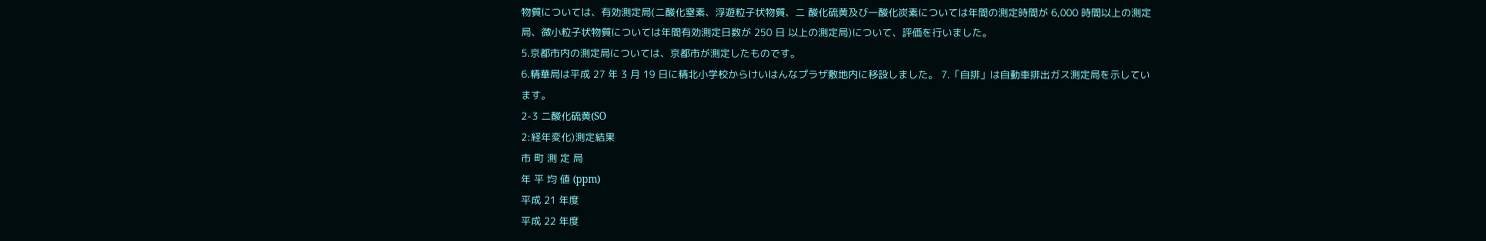物質については、有効測定局(二酸化窒素、浮遊粒子状物質、二 酸化硫黄及び一酸化炭素については年間の測定時間が 6,000 時間以上の測定局、微小粒子状物質については年間有効測定日数が 250 日 以上の測定局)について、評価を行いました。
5.京都市内の測定局については、京都市が測定したものです。
6.精華局は平成 27 年 3 月 19 日に精北小学校からけいはんなプラザ敷地内に移設しました。 7.「自排」は自動車排出ガス測定局を示しています。
2-3 二酸化硫黄(SO
2:経年変化)測定結果
市 町 測 定 局
年 平 均 値 (ppm)
平成 21 年度
平成 22 年度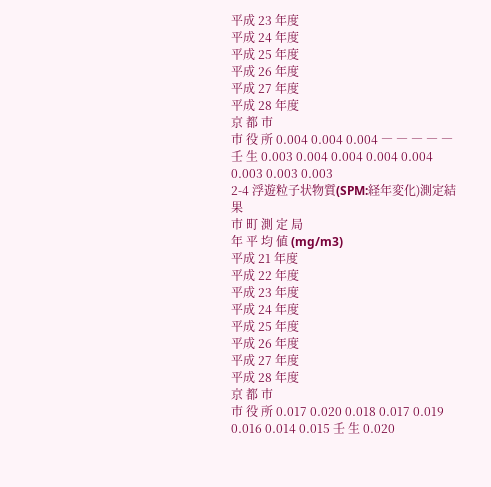平成 23 年度
平成 24 年度
平成 25 年度
平成 26 年度
平成 27 年度
平成 28 年度
京 都 市
市 役 所 0.004 0.004 0.004 ― ― ― ― ― 壬 生 0.003 0.004 0.004 0.004 0.004 0.003 0.003 0.003
2-4 浮遊粒子状物質(SPM:経年変化)測定結果
市 町 測 定 局
年 平 均 値 (mg/m3)
平成 21 年度
平成 22 年度
平成 23 年度
平成 24 年度
平成 25 年度
平成 26 年度
平成 27 年度
平成 28 年度
京 都 市
市 役 所 0.017 0.020 0.018 0.017 0.019 0.016 0.014 0.015 壬 生 0.020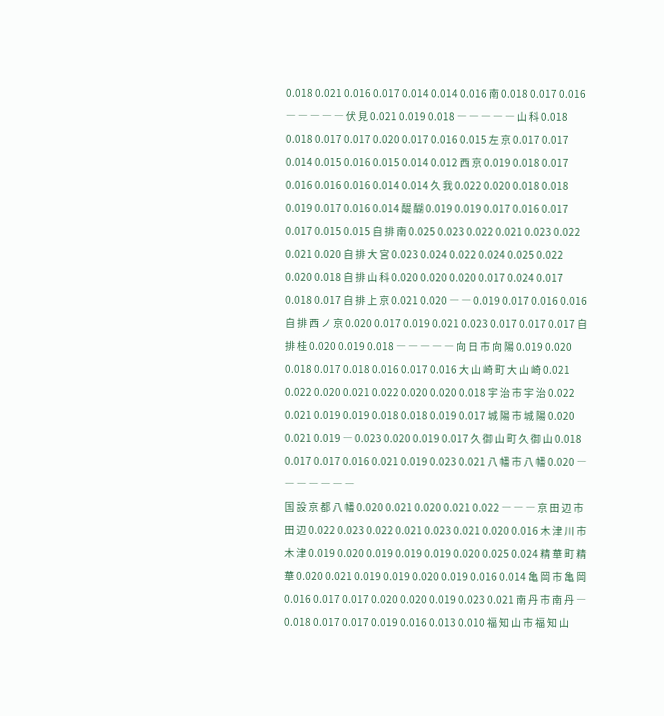0.018 0.021 0.016 0.017 0.014 0.014 0.016 南 0.018 0.017 0.016 ― ― ― ― ― 伏 見 0.021 0.019 0.018 ― ― ― ― ― 山 科 0.018 0.018 0.017 0.017 0.020 0.017 0.016 0.015 左 京 0.017 0.017 0.014 0.015 0.016 0.015 0.014 0.012 西 京 0.019 0.018 0.017 0.016 0.016 0.016 0.014 0.014 久 我 0.022 0.020 0.018 0.018 0.019 0.017 0.016 0.014 醍 醐 0.019 0.019 0.017 0.016 0.017 0.017 0.015 0.015 自 排 南 0.025 0.023 0.022 0.021 0.023 0.022 0.021 0.020 自 排 大 宮 0.023 0.024 0.022 0.024 0.025 0.022 0.020 0.018 自 排 山 科 0.020 0.020 0.020 0.017 0.024 0.017 0.018 0.017 自 排 上 京 0.021 0.020 ― ― 0.019 0.017 0.016 0.016 自 排 西 ノ 京 0.020 0.017 0.019 0.021 0.023 0.017 0.017 0.017 自 排 桂 0.020 0.019 0.018 ― ― ― ― ― 向 日 市 向 陽 0.019 0.020 0.018 0.017 0.018 0.016 0.017 0.016 大 山 崎 町 大 山 崎 0.021 0.022 0.020 0.021 0.022 0.020 0.020 0.018 宇 治 市 宇 治 0.022 0.021 0.019 0.019 0.018 0.018 0.019 0.017 城 陽 市 城 陽 0.020 0.021 0.019 ― 0.023 0.020 0.019 0.017 久 御 山 町 久 御 山 0.018 0.017 0.017 0.016 0.021 0.019 0.023 0.021 八 幡 市 八 幡 0.020 ― ― ― ― ― ― ―
国 設 京 都 八 幡 0.020 0.021 0.020 0.021 0.022 ― ― ― 京 田 辺 市 田 辺 0.022 0.023 0.022 0.021 0.023 0.021 0.020 0.016 木 津 川 市 木 津 0.019 0.020 0.019 0.019 0.019 0.020 0.025 0.024 精 華 町 精 華 0.020 0.021 0.019 0.019 0.020 0.019 0.016 0.014 亀 岡 市 亀 岡 0.016 0.017 0.017 0.020 0.020 0.019 0.023 0.021 南 丹 市 南 丹 ― 0.018 0.017 0.017 0.019 0.016 0.013 0.010 福 知 山 市 福 知 山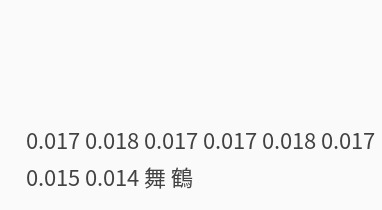0.017 0.018 0.017 0.017 0.018 0.017 0.015 0.014 舞 鶴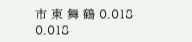市 東 舞 鶴 0.018 0.018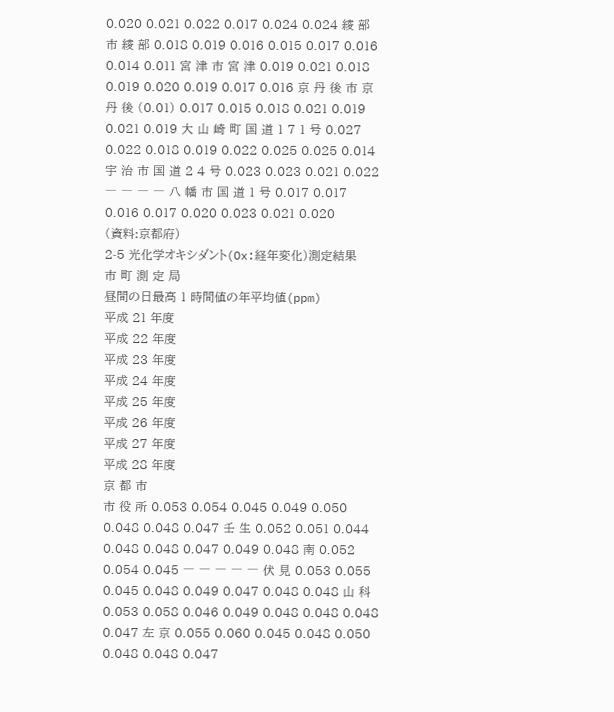0.020 0.021 0.022 0.017 0.024 0.024 綾 部 市 綾 部 0.018 0.019 0.016 0.015 0.017 0.016 0.014 0.011 宮 津 市 宮 津 0.019 0.021 0.018 0.019 0.020 0.019 0.017 0.016 京 丹 後 市 京 丹 後 (0.01) 0.017 0.015 0.018 0.021 0.019 0.021 0.019 大 山 崎 町 国 道 1 7 1 号 0.027 0.022 0.018 0.019 0.022 0.025 0.025 0.014 宇 治 市 国 道 2 4 号 0.023 0.023 0.021 0.022 ― ― ― ― 八 幡 市 国 道 1 号 0.017 0.017 0.016 0.017 0.020 0.023 0.021 0.020
(資料:京都府)
2-5 光化学オキシダント(Ox:経年変化)測定結果
市 町 測 定 局
昼間の日最高 1 時間値の年平均値(ppm)
平成 21 年度
平成 22 年度
平成 23 年度
平成 24 年度
平成 25 年度
平成 26 年度
平成 27 年度
平成 28 年度
京 都 市
市 役 所 0.053 0.054 0.045 0.049 0.050 0.048 0.048 0.047 壬 生 0.052 0.051 0.044 0.048 0.048 0.047 0.049 0.048 南 0.052 0.054 0.045 ― ― ― ― ― 伏 見 0.053 0.055 0.045 0.048 0.049 0.047 0.048 0.048 山 科 0.053 0.058 0.046 0.049 0.048 0.048 0.048 0.047 左 京 0.055 0.060 0.045 0.048 0.050 0.048 0.048 0.047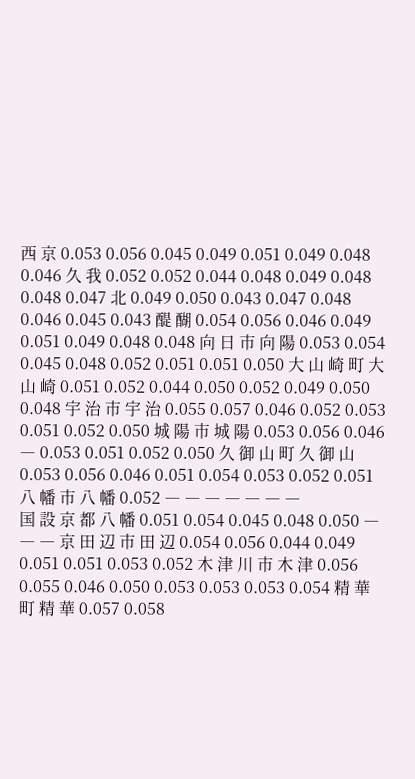西 京 0.053 0.056 0.045 0.049 0.051 0.049 0.048 0.046 久 我 0.052 0.052 0.044 0.048 0.049 0.048 0.048 0.047 北 0.049 0.050 0.043 0.047 0.048 0.046 0.045 0.043 醍 醐 0.054 0.056 0.046 0.049 0.051 0.049 0.048 0.048 向 日 市 向 陽 0.053 0.054 0.045 0.048 0.052 0.051 0.051 0.050 大 山 崎 町 大 山 崎 0.051 0.052 0.044 0.050 0.052 0.049 0.050 0.048 宇 治 市 宇 治 0.055 0.057 0.046 0.052 0.053 0.051 0.052 0.050 城 陽 市 城 陽 0.053 0.056 0.046 ― 0.053 0.051 0.052 0.050 久 御 山 町 久 御 山 0.053 0.056 0.046 0.051 0.054 0.053 0.052 0.051 八 幡 市 八 幡 0.052 ― ― ― ― ― ― ―
国 設 京 都 八 幡 0.051 0.054 0.045 0.048 0.050 ― ― ― 京 田 辺 市 田 辺 0.054 0.056 0.044 0.049 0.051 0.051 0.053 0.052 木 津 川 市 木 津 0.056 0.055 0.046 0.050 0.053 0.053 0.053 0.054 精 華 町 精 華 0.057 0.058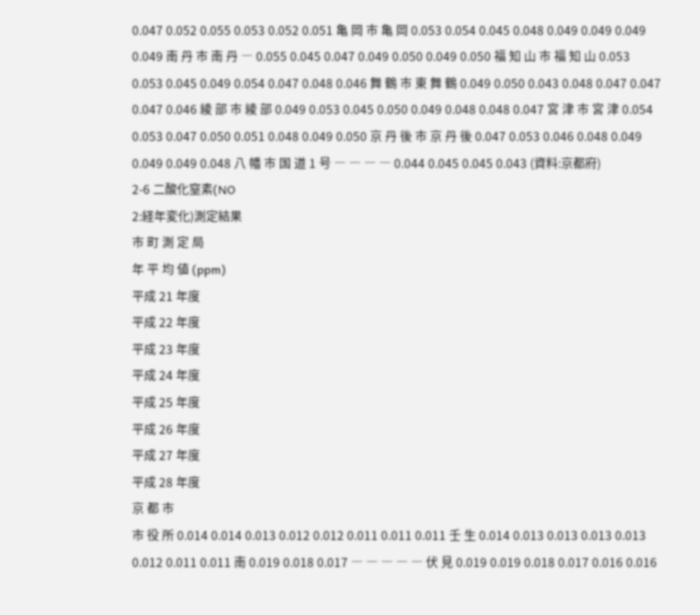0.047 0.052 0.055 0.053 0.052 0.051 亀 岡 市 亀 岡 0.053 0.054 0.045 0.048 0.049 0.049 0.049 0.049 南 丹 市 南 丹 ― 0.055 0.045 0.047 0.049 0.050 0.049 0.050 福 知 山 市 福 知 山 0.053 0.053 0.045 0.049 0.054 0.047 0.048 0.046 舞 鶴 市 東 舞 鶴 0.049 0.050 0.043 0.048 0.047 0.047 0.047 0.046 綾 部 市 綾 部 0.049 0.053 0.045 0.050 0.049 0.048 0.048 0.047 宮 津 市 宮 津 0.054 0.053 0.047 0.050 0.051 0.048 0.049 0.050 京 丹 後 市 京 丹 後 0.047 0.053 0.046 0.048 0.049 0.049 0.049 0.048 八 幡 市 国 道 1 号 ― ― ― ― 0.044 0.045 0.045 0.043 (資料:京都府)
2-6 二酸化窒素(NO
2:経年変化)測定結果
市 町 測 定 局
年 平 均 値 (ppm)
平成 21 年度
平成 22 年度
平成 23 年度
平成 24 年度
平成 25 年度
平成 26 年度
平成 27 年度
平成 28 年度
京 都 市
市 役 所 0.014 0.014 0.013 0.012 0.012 0.011 0.011 0.011 壬 生 0.014 0.013 0.013 0.013 0.013 0.012 0.011 0.011 南 0.019 0.018 0.017 ― ― ― ― ― 伏 見 0.019 0.019 0.018 0.017 0.016 0.016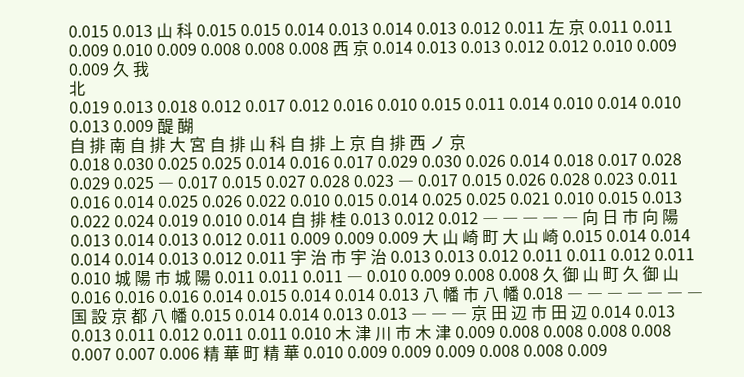0.015 0.013 山 科 0.015 0.015 0.014 0.013 0.014 0.013 0.012 0.011 左 京 0.011 0.011 0.009 0.010 0.009 0.008 0.008 0.008 西 京 0.014 0.013 0.013 0.012 0.012 0.010 0.009 0.009 久 我
北
0.019 0.013 0.018 0.012 0.017 0.012 0.016 0.010 0.015 0.011 0.014 0.010 0.014 0.010 0.013 0.009 醍 醐
自 排 南 自 排 大 宮 自 排 山 科 自 排 上 京 自 排 西 ノ 京
0.018 0.030 0.025 0.025 0.014 0.016 0.017 0.029 0.030 0.026 0.014 0.018 0.017 0.028 0.029 0.025 ― 0.017 0.015 0.027 0.028 0.023 ― 0.017 0.015 0.026 0.028 0.023 0.011 0.016 0.014 0.025 0.026 0.022 0.010 0.015 0.014 0.025 0.025 0.021 0.010 0.015 0.013 0.022 0.024 0.019 0.010 0.014 自 排 桂 0.013 0.012 0.012 ― ― ― ― ― 向 日 市 向 陽 0.013 0.014 0.013 0.012 0.011 0.009 0.009 0.009 大 山 崎 町 大 山 崎 0.015 0.014 0.014 0.014 0.014 0.013 0.012 0.011 宇 治 市 宇 治 0.013 0.013 0.012 0.011 0.011 0.012 0.011 0.010 城 陽 市 城 陽 0.011 0.011 0.011 ― 0.010 0.009 0.008 0.008 久 御 山 町 久 御 山 0.016 0.016 0.016 0.014 0.015 0.014 0.014 0.013 八 幡 市 八 幡 0.018 ― ― ― ― ― ― ―
国 設 京 都 八 幡 0.015 0.014 0.014 0.013 0.013 ― ― ― 京 田 辺 市 田 辺 0.014 0.013 0.013 0.011 0.012 0.011 0.011 0.010 木 津 川 市 木 津 0.009 0.008 0.008 0.008 0.008 0.007 0.007 0.006 精 華 町 精 華 0.010 0.009 0.009 0.009 0.008 0.008 0.009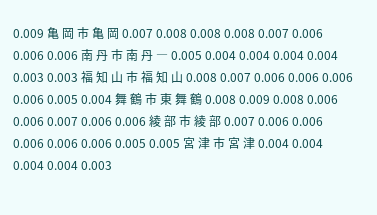0.009 亀 岡 市 亀 岡 0.007 0.008 0.008 0.008 0.007 0.006 0.006 0.006 南 丹 市 南 丹 ― 0.005 0.004 0.004 0.004 0.004 0.003 0.003 福 知 山 市 福 知 山 0.008 0.007 0.006 0.006 0.006 0.006 0.005 0.004 舞 鶴 市 東 舞 鶴 0.008 0.009 0.008 0.006 0.006 0.007 0.006 0.006 綾 部 市 綾 部 0.007 0.006 0.006 0.006 0.006 0.006 0.005 0.005 宮 津 市 宮 津 0.004 0.004 0.004 0.004 0.003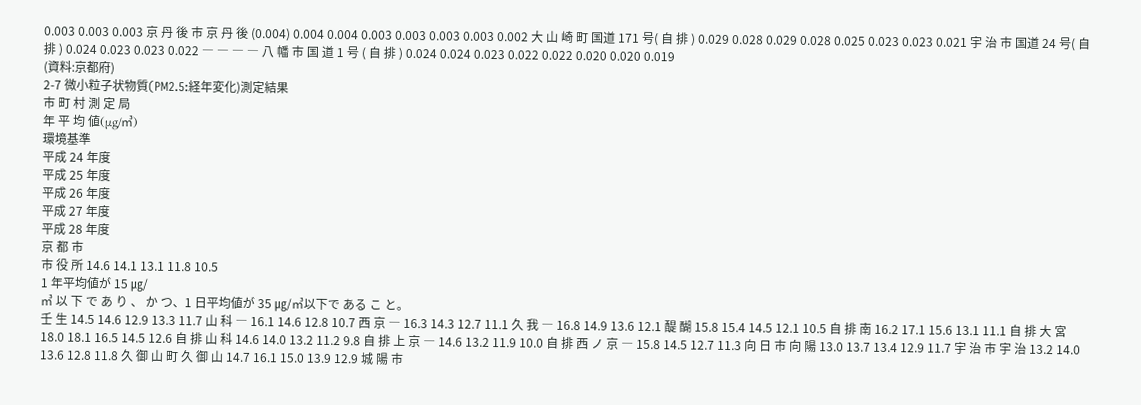0.003 0.003 0.003 京 丹 後 市 京 丹 後 (0.004) 0.004 0.004 0.003 0.003 0.003 0.003 0.002 大 山 崎 町 国道 171 号( 自 排 ) 0.029 0.028 0.029 0.028 0.025 0.023 0.023 0.021 宇 治 市 国道 24 号( 自 排 ) 0.024 0.023 0.023 0.022 ― ― ― ― 八 幡 市 国 道 1 号 ( 自 排 ) 0.024 0.024 0.023 0.022 0.022 0.020 0.020 0.019
(資料:京都府)
2-7 微小粒子状物質(PM2.5:経年変化)測定結果
市 町 村 測 定 局
年 平 均 値(μg/㎥)
環境基準
平成 24 年度
平成 25 年度
平成 26 年度
平成 27 年度
平成 28 年度
京 都 市
市 役 所 14.6 14.1 13.1 11.8 10.5
1 年平均値が 15 ㎍/
㎥ 以 下 で あ り 、 か つ、1 日平均値が 35 ㎍/㎥以下で ある こ と。
壬 生 14.5 14.6 12.9 13.3 11.7 山 科 ― 16.1 14.6 12.8 10.7 西 京 ― 16.3 14.3 12.7 11.1 久 我 ― 16.8 14.9 13.6 12.1 醍 醐 15.8 15.4 14.5 12.1 10.5 自 排 南 16.2 17.1 15.6 13.1 11.1 自 排 大 宮 18.0 18.1 16.5 14.5 12.6 自 排 山 科 14.6 14.0 13.2 11.2 9.8 自 排 上 京 ― 14.6 13.2 11.9 10.0 自 排 西 ノ 京 ― 15.8 14.5 12.7 11.3 向 日 市 向 陽 13.0 13.7 13.4 12.9 11.7 宇 治 市 宇 治 13.2 14.0 13.6 12.8 11.8 久 御 山 町 久 御 山 14.7 16.1 15.0 13.9 12.9 城 陽 市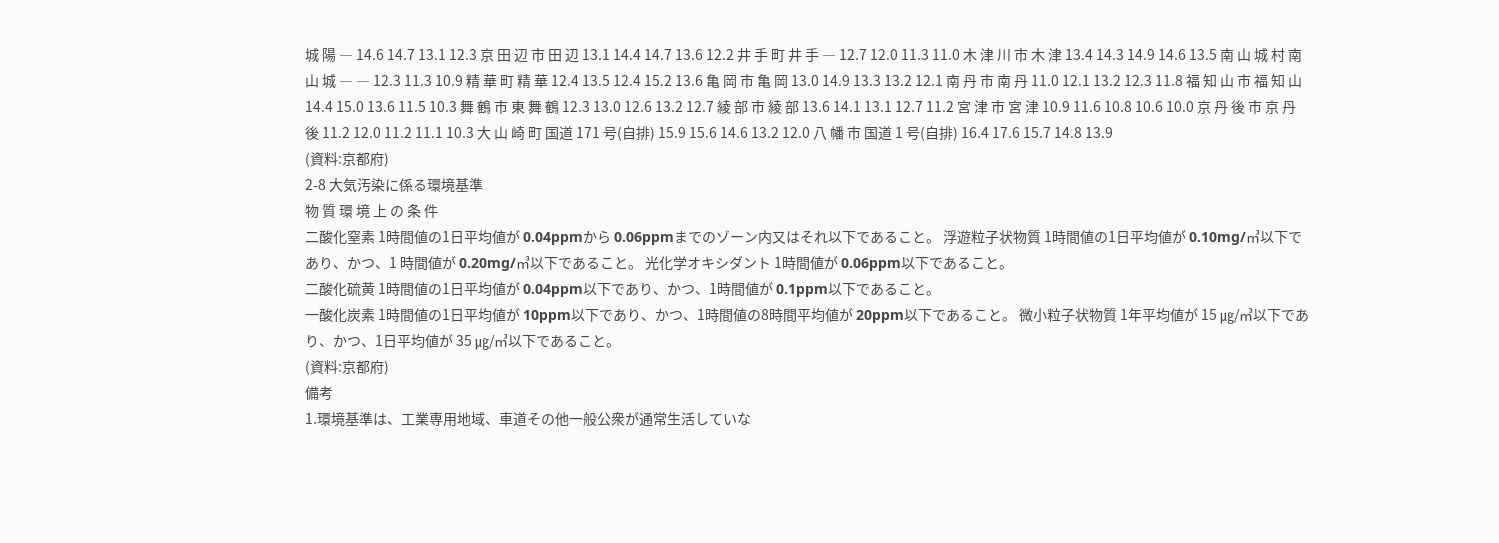城 陽 ― 14.6 14.7 13.1 12.3 京 田 辺 市 田 辺 13.1 14.4 14.7 13.6 12.2 井 手 町 井 手 ― 12.7 12.0 11.3 11.0 木 津 川 市 木 津 13.4 14.3 14.9 14.6 13.5 南 山 城 村 南 山 城 ― ― 12.3 11.3 10.9 精 華 町 精 華 12.4 13.5 12.4 15.2 13.6 亀 岡 市 亀 岡 13.0 14.9 13.3 13.2 12.1 南 丹 市 南 丹 11.0 12.1 13.2 12.3 11.8 福 知 山 市 福 知 山 14.4 15.0 13.6 11.5 10.3 舞 鶴 市 東 舞 鶴 12.3 13.0 12.6 13.2 12.7 綾 部 市 綾 部 13.6 14.1 13.1 12.7 11.2 宮 津 市 宮 津 10.9 11.6 10.8 10.6 10.0 京 丹 後 市 京 丹 後 11.2 12.0 11.2 11.1 10.3 大 山 崎 町 国道 171 号(自排) 15.9 15.6 14.6 13.2 12.0 八 幡 市 国道 1 号(自排) 16.4 17.6 15.7 14.8 13.9
(資料:京都府)
2-8 大気汚染に係る環境基準
物 質 環 境 上 の 条 件
二酸化窒素 1時間値の1日平均値が 0.04ppmから 0.06ppmまでのゾーン内又はそれ以下であること。 浮遊粒子状物質 1時間値の1日平均値が 0.10mg/㎥以下であり、かつ、1 時間値が 0.20mg/㎥以下であること。 光化学オキシダント 1時間値が 0.06ppm以下であること。
二酸化硫黄 1時間値の1日平均値が 0.04ppm以下であり、かつ、1時間値が 0.1ppm以下であること。
一酸化炭素 1時間値の1日平均値が 10ppm以下であり、かつ、1時間値の8時間平均値が 20ppm以下であること。 微小粒子状物質 1年平均値が 15 ㎍/㎥以下であり、かつ、1日平均値が 35 ㎍/㎥以下であること。
(資料:京都府)
備考
1.環境基準は、工業専用地域、車道その他一般公衆が通常生活していな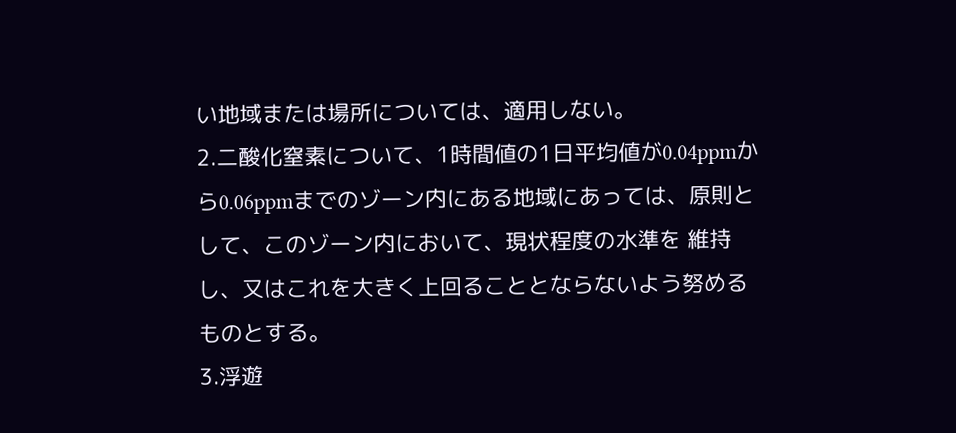い地域または場所については、適用しない。
2.二酸化窒素について、1時間値の1日平均値が0.04ppmから0.06ppmまでのゾーン内にある地域にあっては、原則として、このゾーン内において、現状程度の水準を 維持し、又はこれを大きく上回ることとならないよう努めるものとする。
3.浮遊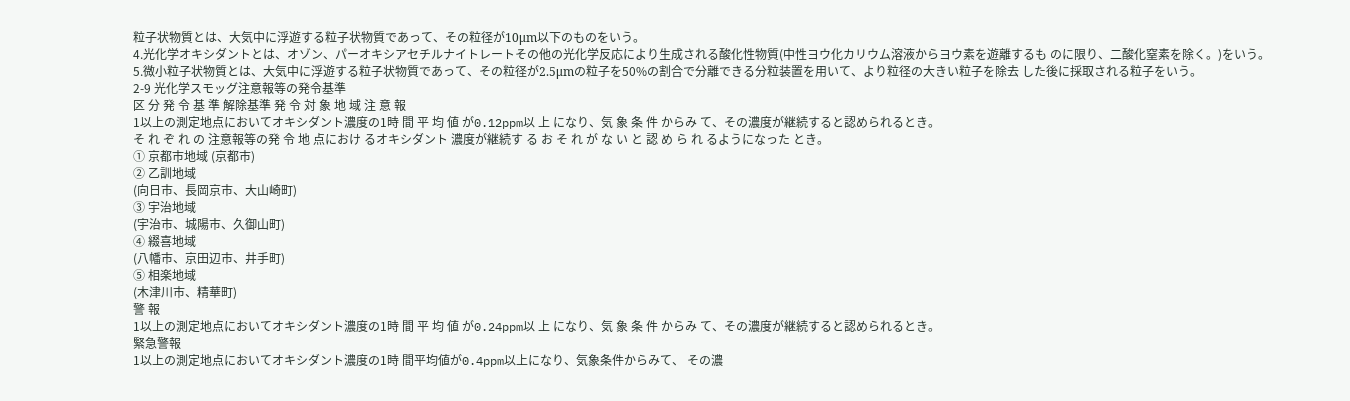粒子状物質とは、大気中に浮遊する粒子状物質であって、その粒径が10μm以下のものをいう。
4.光化学オキシダントとは、オゾン、パーオキシアセチルナイトレートその他の光化学反応により生成される酸化性物質(中性ヨウ化カリウム溶液からヨウ素を遊離するも のに限り、二酸化窒素を除く。)をいう。
5.微小粒子状物質とは、大気中に浮遊する粒子状物質であって、その粒径が2.5μmの粒子を50%の割合で分離できる分粒装置を用いて、より粒径の大きい粒子を除去 した後に採取される粒子をいう。
2-9 光化学スモッグ注意報等の発令基準
区 分 発 令 基 準 解除基準 発 令 対 象 地 域 注 意 報
1以上の測定地点においてオキシダント濃度の1時 間 平 均 値 が0.12ppm以 上 になり、気 象 条 件 からみ て、その濃度が継続すると認められるとき。
そ れ ぞ れ の 注意報等の発 令 地 点におけ るオキシダント 濃度が継続す る お そ れ が な い と 認 め ら れ るようになった とき。
① 京都市地域 (京都市)
② 乙訓地域
(向日市、長岡京市、大山崎町)
③ 宇治地域
(宇治市、城陽市、久御山町)
④ 綴喜地域
(八幡市、京田辺市、井手町)
⑤ 相楽地域
(木津川市、精華町)
警 報
1以上の測定地点においてオキシダント濃度の1時 間 平 均 値 が0.24ppm以 上 になり、気 象 条 件 からみ て、その濃度が継続すると認められるとき。
緊急警報
1以上の測定地点においてオキシダント濃度の1時 間平均値が0.4ppm以上になり、気象条件からみて、 その濃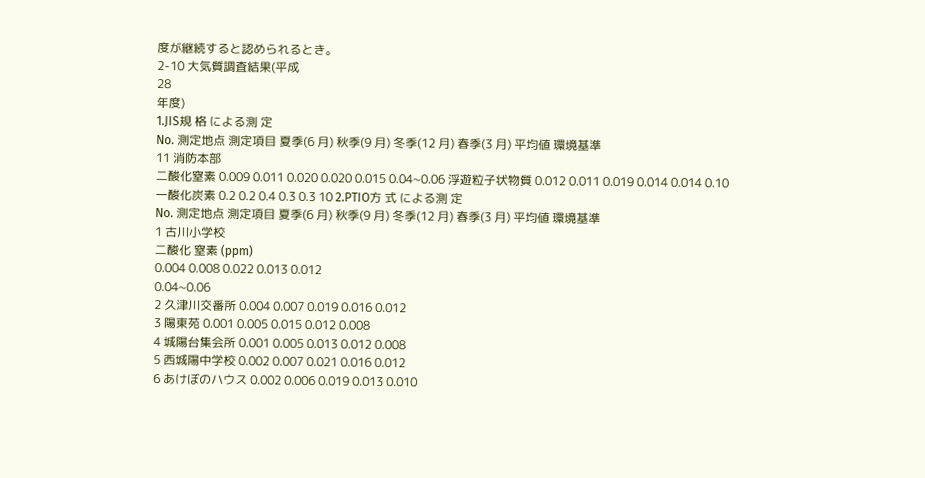度が継続すると認められるとき。
2-10 大気質調査結果(平成
28
年度)
1.JIS規 格 による測 定
No. 測定地点 測定項目 夏季(6 月) 秋季(9 月) 冬季(12 月) 春季(3 月) 平均値 環境基準
11 消防本部
二酸化窒素 0.009 0.011 0.020 0.020 0.015 0.04~0.06 浮遊粒子状物質 0.012 0.011 0.019 0.014 0.014 0.10
一酸化炭素 0.2 0.2 0.4 0.3 0.3 10 2.PTIO方 式 による測 定
No. 測定地点 測定項目 夏季(6 月) 秋季(9 月) 冬季(12 月) 春季(3 月) 平均値 環境基準
1 古川小学校
二酸化 窒素 (ppm)
0.004 0.008 0.022 0.013 0.012
0.04~0.06
2 久津川交番所 0.004 0.007 0.019 0.016 0.012
3 陽東苑 0.001 0.005 0.015 0.012 0.008
4 城陽台集会所 0.001 0.005 0.013 0.012 0.008
5 西城陽中学校 0.002 0.007 0.021 0.016 0.012
6 あけぼのハウス 0.002 0.006 0.019 0.013 0.010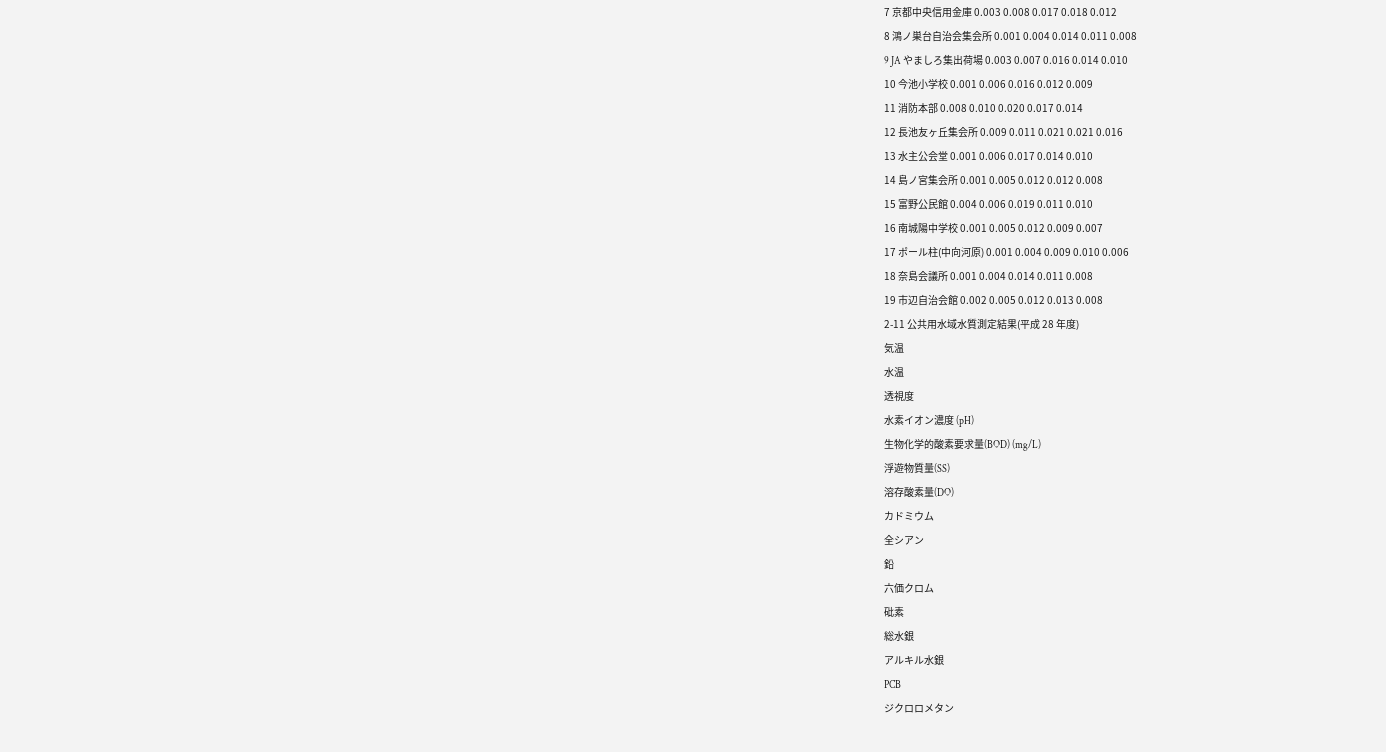7 京都中央信用金庫 0.003 0.008 0.017 0.018 0.012
8 鴻ノ巣台自治会集会所 0.001 0.004 0.014 0.011 0.008
9 JA やましろ集出荷場 0.003 0.007 0.016 0.014 0.010
10 今池小学校 0.001 0.006 0.016 0.012 0.009
11 消防本部 0.008 0.010 0.020 0.017 0.014
12 長池友ヶ丘集会所 0.009 0.011 0.021 0.021 0.016
13 水主公会堂 0.001 0.006 0.017 0.014 0.010
14 島ノ宮集会所 0.001 0.005 0.012 0.012 0.008
15 富野公民館 0.004 0.006 0.019 0.011 0.010
16 南城陽中学校 0.001 0.005 0.012 0.009 0.007
17 ポール柱(中向河原) 0.001 0.004 0.009 0.010 0.006
18 奈島会議所 0.001 0.004 0.014 0.011 0.008
19 市辺自治会館 0.002 0.005 0.012 0.013 0.008
2-11 公共用水域水質測定結果(平成 28 年度)
気温
水温
透視度
水素イオン濃度 (pH)
生物化学的酸素要求量(BOD) (mg/L)
浮遊物質量(SS)
溶存酸素量(DO)
カドミウム
全シアン
鉛
六価クロム
砒素
総水銀
アルキル水銀
PCB
ジクロロメタン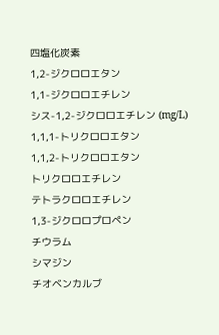四塩化炭素
1,2-ジクロロエタン
1,1-ジクロロエチレン
シス-1,2-ジクロロエチレン (mg/L)
1,1,1-トリクロロエタン
1,1,2-トリクロロエタン
トリクロロエチレン
テトラクロロエチレン
1,3-ジクロロプロペン
チウラム
シマジン
チオベンカルブ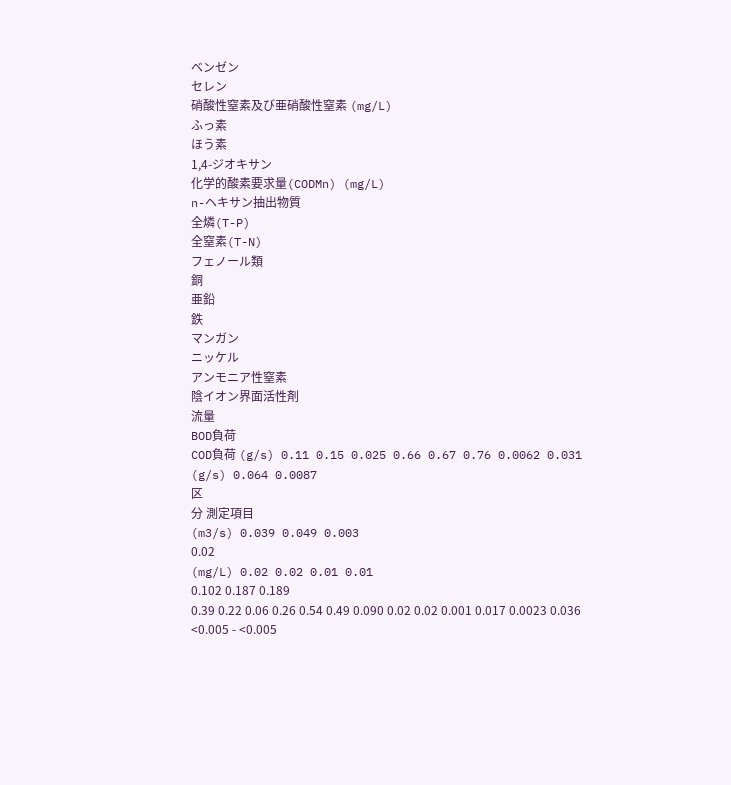ベンゼン
セレン
硝酸性窒素及び亜硝酸性窒素 (mg/L)
ふっ素
ほう素
1,4-ジオキサン
化学的酸素要求量(CODMn) (mg/L)
n-ヘキサン抽出物質
全燐(T-P)
全窒素(T-N)
フェノール類
銅
亜鉛
鉄
マンガン
ニッケル
アンモニア性窒素
陰イオン界面活性剤
流量
BOD負荷
COD負荷 (g/s) 0.11 0.15 0.025 0.66 0.67 0.76 0.0062 0.031
(g/s) 0.064 0.0087
区
分 測定項目
(m3/s) 0.039 0.049 0.003
0.02
(mg/L) 0.02 0.02 0.01 0.01
0.102 0.187 0.189
0.39 0.22 0.06 0.26 0.54 0.49 0.090 0.02 0.02 0.001 0.017 0.0023 0.036
<0.005 - <0.005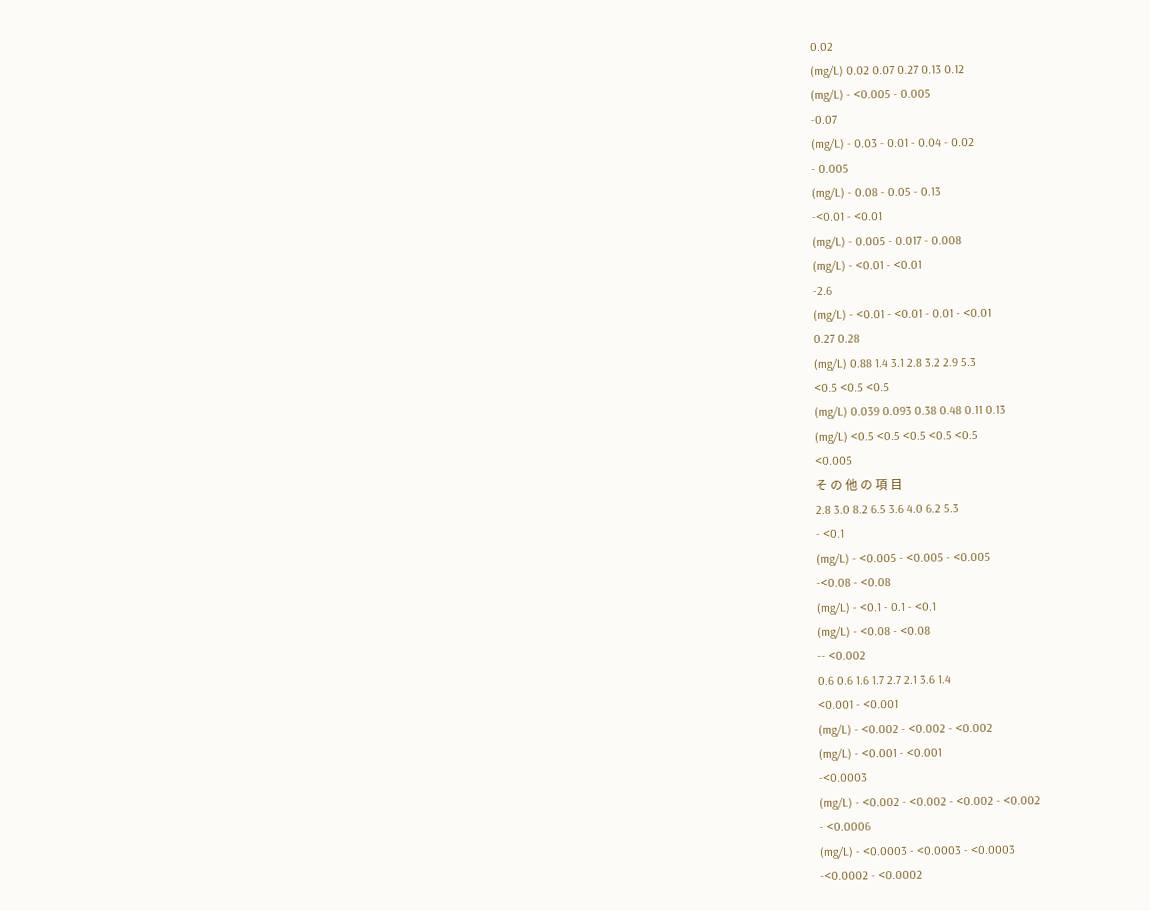0.02
(mg/L) 0.02 0.07 0.27 0.13 0.12
(mg/L) - <0.005 - 0.005
-0.07
(mg/L) - 0.03 - 0.01 - 0.04 - 0.02
- 0.005
(mg/L) - 0.08 - 0.05 - 0.13
-<0.01 - <0.01
(mg/L) - 0.005 - 0.017 - 0.008
(mg/L) - <0.01 - <0.01
-2.6
(mg/L) - <0.01 - <0.01 - 0.01 - <0.01
0.27 0.28
(mg/L) 0.88 1.4 3.1 2.8 3.2 2.9 5.3
<0.5 <0.5 <0.5
(mg/L) 0.039 0.093 0.38 0.48 0.11 0.13
(mg/L) <0.5 <0.5 <0.5 <0.5 <0.5
<0.005
そ の 他 の 項 目
2.8 3.0 8.2 6.5 3.6 4.0 6.2 5.3
- <0.1
(mg/L) - <0.005 - <0.005 - <0.005
-<0.08 - <0.08
(mg/L) - <0.1 - 0.1 - <0.1
(mg/L) - <0.08 - <0.08
-- <0.002
0.6 0.6 1.6 1.7 2.7 2.1 3.6 1.4
<0.001 - <0.001
(mg/L) - <0.002 - <0.002 - <0.002
(mg/L) - <0.001 - <0.001
-<0.0003
(mg/L) - <0.002 - <0.002 - <0.002 - <0.002
- <0.0006
(mg/L) - <0.0003 - <0.0003 - <0.0003
-<0.0002 - <0.0002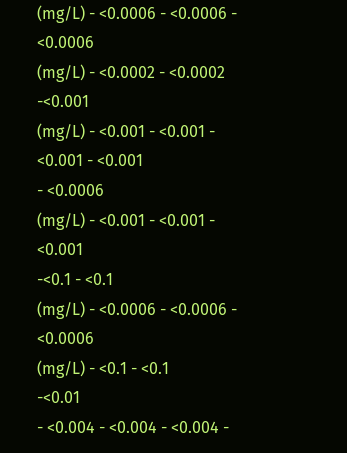(mg/L) - <0.0006 - <0.0006 - <0.0006
(mg/L) - <0.0002 - <0.0002
-<0.001
(mg/L) - <0.001 - <0.001 - <0.001 - <0.001
- <0.0006
(mg/L) - <0.001 - <0.001 - <0.001
-<0.1 - <0.1
(mg/L) - <0.0006 - <0.0006 - <0.0006
(mg/L) - <0.1 - <0.1
-<0.01
- <0.004 - <0.004 - <0.004 -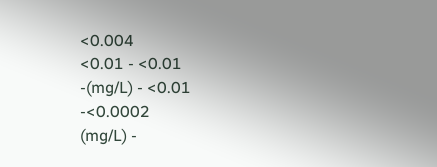<0.004
<0.01 - <0.01
-(mg/L) - <0.01
-<0.0002
(mg/L) -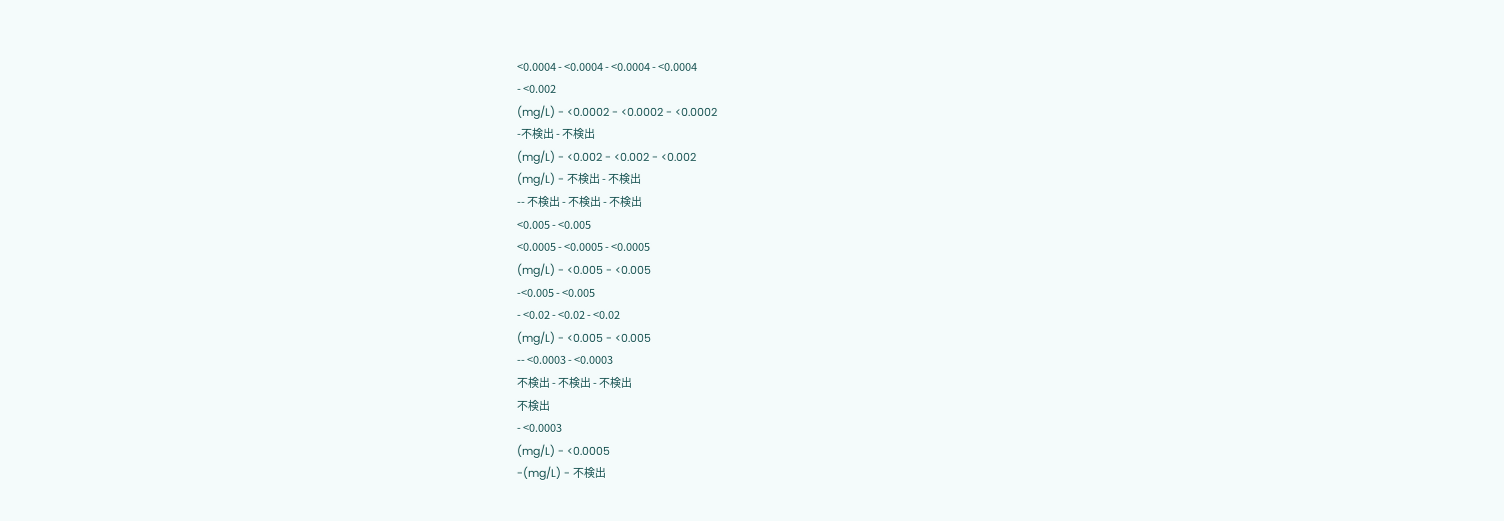<0.0004 - <0.0004 - <0.0004 - <0.0004
- <0.002
(mg/L) - <0.0002 - <0.0002 - <0.0002
-不検出 - 不検出
(mg/L) - <0.002 - <0.002 - <0.002
(mg/L) - 不検出 - 不検出
-- 不検出 - 不検出 - 不検出
<0.005 - <0.005
<0.0005 - <0.0005 - <0.0005
(mg/L) - <0.005 - <0.005
-<0.005 - <0.005
- <0.02 - <0.02 - <0.02
(mg/L) - <0.005 - <0.005
-- <0.0003 - <0.0003
不検出 - 不検出 - 不検出
不検出
- <0.0003
(mg/L) - <0.0005
-(mg/L) - 不検出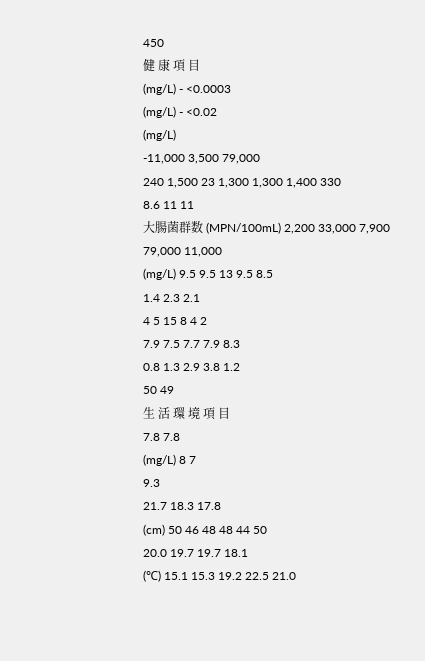450
健 康 項 目
(mg/L) - <0.0003
(mg/L) - <0.02
(mg/L)
-11,000 3,500 79,000
240 1,500 23 1,300 1,300 1,400 330
8.6 11 11
大腸菌群数 (MPN/100mL) 2,200 33,000 7,900 79,000 11,000
(mg/L) 9.5 9.5 13 9.5 8.5
1.4 2.3 2.1
4 5 15 8 4 2
7.9 7.5 7.7 7.9 8.3
0.8 1.3 2.9 3.8 1.2
50 49
生 活 環 境 項 目
7.8 7.8
(mg/L) 8 7
9.3
21.7 18.3 17.8
(cm) 50 46 48 48 44 50
20.0 19.7 19.7 18.1
(℃) 15.1 15.3 19.2 22.5 21.0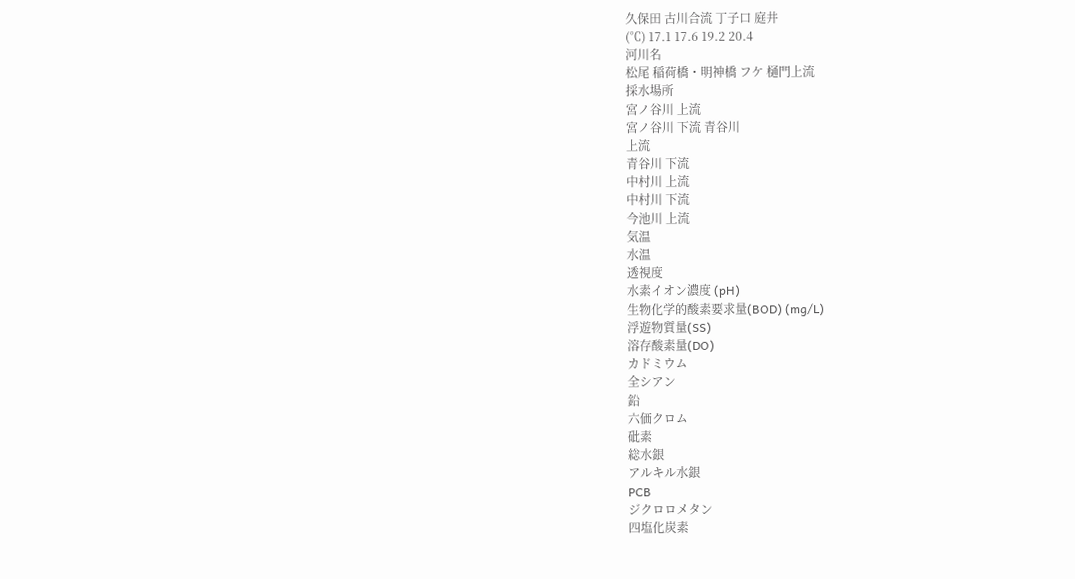久保田 古川合流 丁子口 庭井
(℃) 17.1 17.6 19.2 20.4
河川名
松尾 稲荷橋・明神橋 フケ 樋門上流
採水場所
宮ノ谷川 上流
宮ノ谷川 下流 青谷川
上流
青谷川 下流
中村川 上流
中村川 下流
今池川 上流
気温
水温
透視度
水素イオン濃度 (pH)
生物化学的酸素要求量(BOD) (mg/L)
浮遊物質量(SS)
溶存酸素量(DO)
カドミウム
全シアン
鉛
六価クロム
砒素
総水銀
アルキル水銀
PCB
ジクロロメタン
四塩化炭素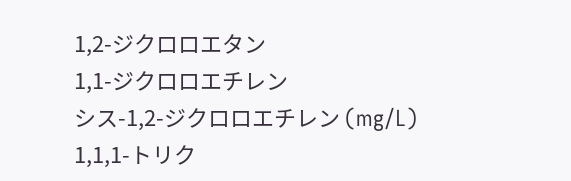1,2-ジクロロエタン
1,1-ジクロロエチレン
シス-1,2-ジクロロエチレン (mg/L)
1,1,1-トリク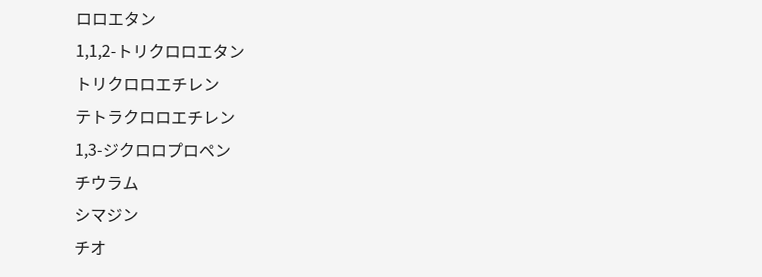ロロエタン
1,1,2-トリクロロエタン
トリクロロエチレン
テトラクロロエチレン
1,3-ジクロロプロペン
チウラム
シマジン
チオ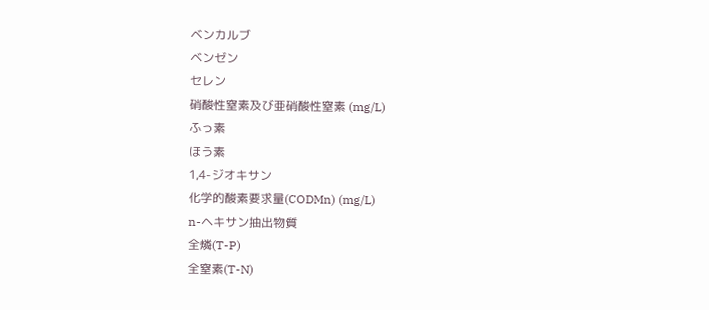ベンカルブ
ベンゼン
セレン
硝酸性窒素及び亜硝酸性窒素 (mg/L)
ふっ素
ほう素
1,4-ジオキサン
化学的酸素要求量(CODMn) (mg/L)
n-ヘキサン抽出物質
全燐(T-P)
全窒素(T-N)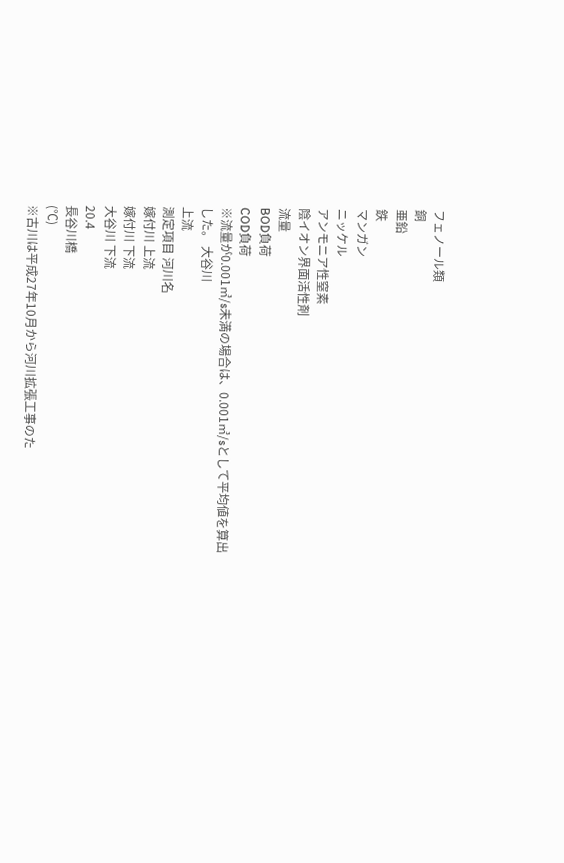フェノール類
銅
亜鉛
鉄
マンガン
ニッケル
アンモニア性窒素
陰イオン界面活性剤
流量
BOD負荷
COD負荷
※流量が0.001㎥/s未満の場合は、0.001㎥/sとして平均値を算出した。 大谷川
上流
測定項目 河川名
嫁付川 上流
嫁付川 下流
大谷川 下流
20.4
長谷川橋
(℃)
※古川は平成27年10月から河川拡張工事のた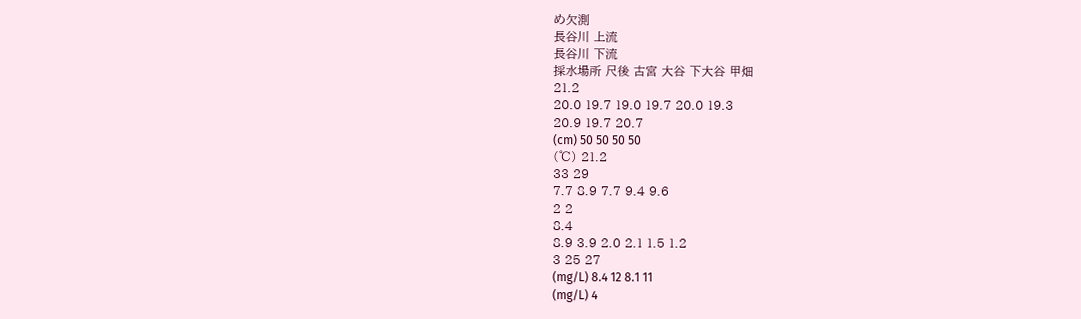め欠測
長谷川 上流
長谷川 下流
採水場所 尺後 古宮 大谷 下大谷 甲畑
21.2
20.0 19.7 19.0 19.7 20.0 19.3
20.9 19.7 20.7
(cm) 50 50 50 50
(℃) 21.2
33 29
7.7 8.9 7.7 9.4 9.6
2 2
8.4
8.9 3.9 2.0 2.1 1.5 1.2
3 25 27
(mg/L) 8.4 12 8.1 11
(mg/L) 4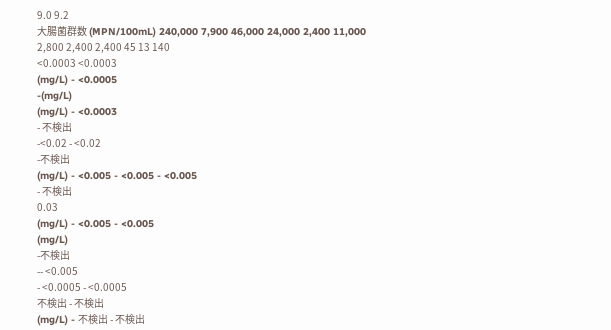9.0 9.2
大腸菌群数 (MPN/100mL) 240,000 7,900 46,000 24,000 2,400 11,000
2,800 2,400 2,400 45 13 140
<0.0003 <0.0003
(mg/L) - <0.0005
-(mg/L)
(mg/L) - <0.0003
- 不検出
-<0.02 - <0.02
-不検出
(mg/L) - <0.005 - <0.005 - <0.005
- 不検出
0.03
(mg/L) - <0.005 - <0.005
(mg/L)
-不検出
-- <0.005
- <0.0005 - <0.0005
不検出 - 不検出
(mg/L) - 不検出 - 不検出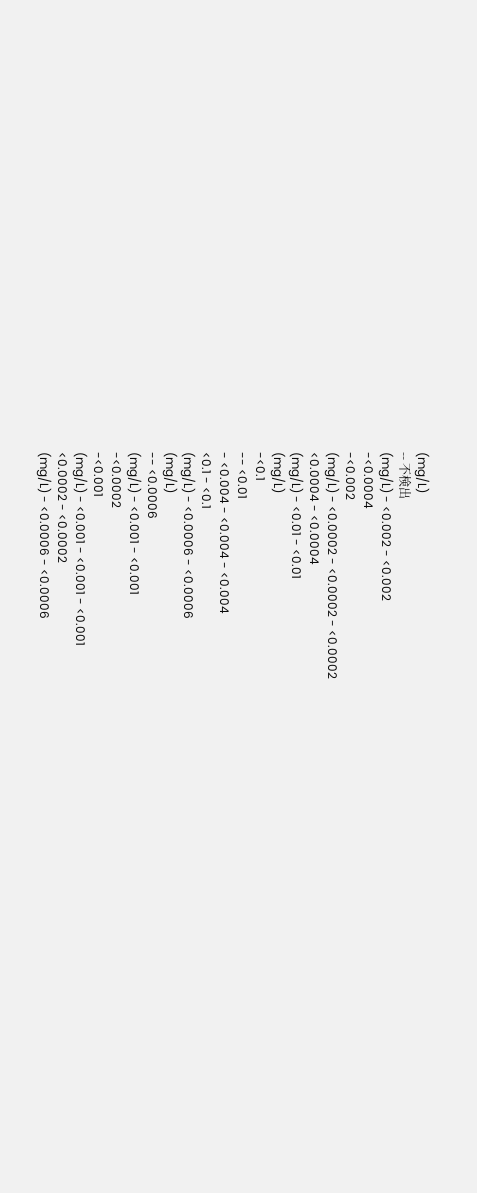(mg/L)
-- 不検出
(mg/L) - <0.002 - <0.002
-<0.0004
-<0.002
(mg/L) - <0.0002 - <0.0002 - <0.0002
<0.0004 - <0.0004
(mg/L) - <0.01 - <0.01
(mg/L)
-<0.1
-- <0.01
- <0.004 - <0.004 - <0.004
<0.1 - <0.1
(mg/L) - <0.0006 - <0.0006
(mg/L)
-- <0.0006
(mg/L) - <0.001 - <0.001
-<0.0002
-<0.001
(mg/L) - <0.001 - <0.001 - <0.001
<0.0002 - <0.0002
(mg/L) - <0.0006 - <0.0006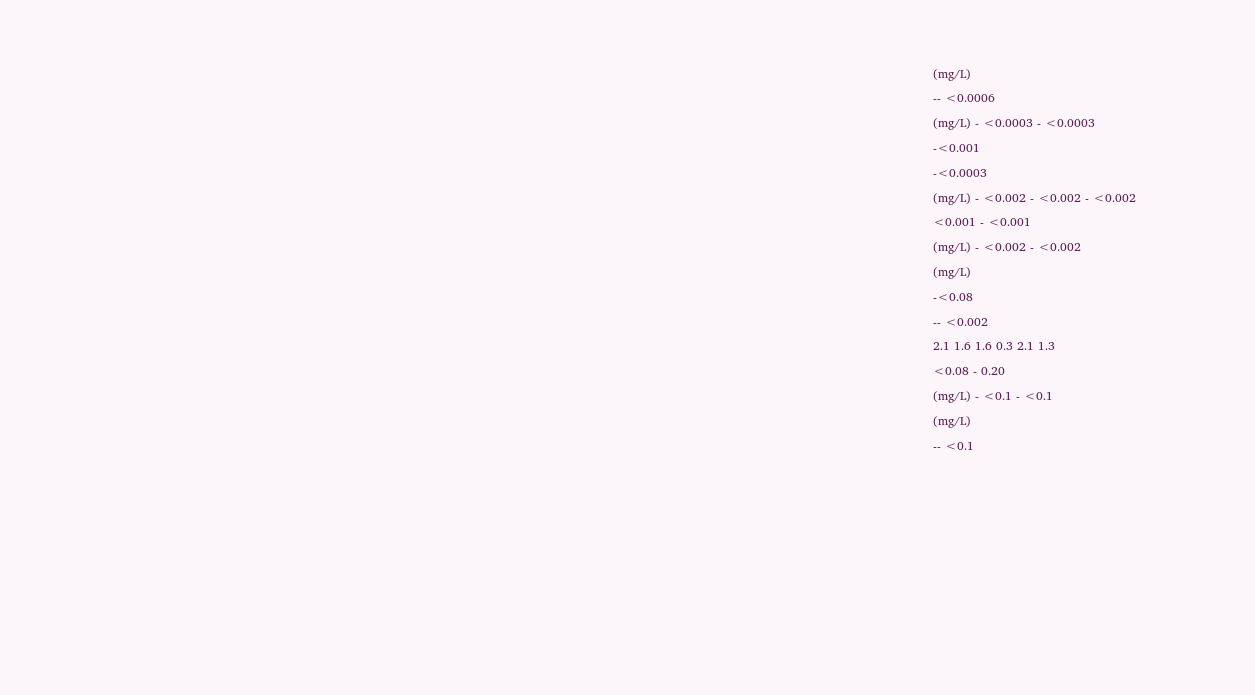(mg/L)
-- <0.0006
(mg/L) - <0.0003 - <0.0003
-<0.001
-<0.0003
(mg/L) - <0.002 - <0.002 - <0.002
<0.001 - <0.001
(mg/L) - <0.002 - <0.002
(mg/L)
-<0.08
-- <0.002
2.1 1.6 1.6 0.3 2.1 1.3
<0.08 - 0.20
(mg/L) - <0.1 - <0.1
(mg/L)
-- <0.1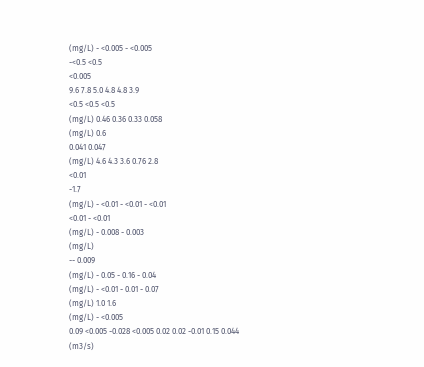(mg/L) - <0.005 - <0.005
-<0.5 <0.5
<0.005
9.6 7.8 5.0 4.8 4.8 3.9
<0.5 <0.5 <0.5
(mg/L) 0.46 0.36 0.33 0.058
(mg/L) 0.6
0.041 0.047
(mg/L) 4.6 4.3 3.6 0.76 2.8
<0.01
-1.7
(mg/L) - <0.01 - <0.01 - <0.01
<0.01 - <0.01
(mg/L) - 0.008 - 0.003
(mg/L)
-- 0.009
(mg/L) - 0.05 - 0.16 - 0.04
(mg/L) - <0.01 - 0.01 - 0.07
(mg/L) 1.0 1.6
(mg/L) - <0.005
0.09 <0.005 -0.028 <0.005 0.02 0.02 -0.01 0.15 0.044
(m3/s)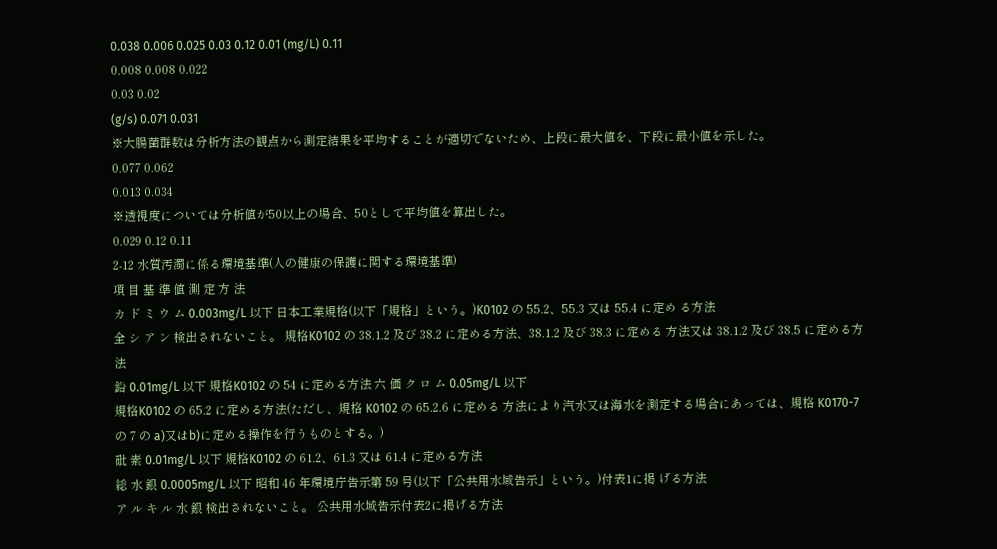0.038 0.006 0.025 0.03 0.12 0.01 (mg/L) 0.11
0.008 0.008 0.022
0.03 0.02
(g/s) 0.071 0.031
※大腸菌群数は分析方法の観点から測定結果を平均することが適切でないため、上段に最大値を、下段に最小値を示した。
0.077 0.062
0.013 0.034
※透視度については分析値が50以上の場合、50として平均値を算出した。
0.029 0.12 0.11
2-12 水質汚濁に係る環境基準(人の健康の保護に関する環境基準)
項 目 基 準 値 測 定 方 法
カ ド ミ ウ ム 0.003mg/L 以下 日本工業規格(以下「規格」という。)K0102 の 55.2、55.3 又は 55.4 に定め る方法
全 シ ア ン 検出されないこと。 規格K0102 の 38.1.2 及び 38.2 に定める方法、38.1.2 及び 38.3 に定める 方法又は 38.1.2 及び 38.5 に定める方法
鉛 0.01mg/L 以下 規格K0102 の 54 に定める方法 六 価 ク ロ ム 0.05mg/L 以下
規格K0102 の 65.2 に定める方法(ただし、規格 K0102 の 65.2.6 に定める 方法により汽水又は海水を測定する場合にあっては、規格 K0170-7 の 7 の a)又はb)に定める操作を行うものとする。)
砒 素 0.01mg/L 以下 規格K0102 の 61.2、61.3 又は 61.4 に定める方法
総 水 銀 0.0005mg/L 以下 昭和 46 年環境庁告示第 59 号(以下「公共用水域告示」という。)付表1に掲 げる方法
ア ル キ ル 水 銀 検出されないこと。 公共用水域告示付表2に掲げる方法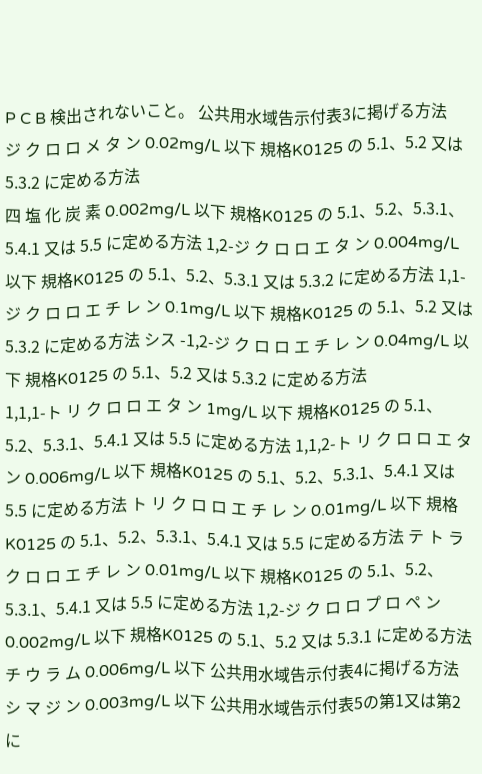P C B 検出されないこと。 公共用水域告示付表3に掲げる方法
ジ ク ロ ロ メ タ ン 0.02mg/L 以下 規格K0125 の 5.1、5.2 又は 5.3.2 に定める方法
四 塩 化 炭 素 0.002mg/L 以下 規格K0125 の 5.1、5.2、5.3.1、5.4.1 又は 5.5 に定める方法 1,2-ジ ク ロ ロ エ タ ン 0.004mg/L 以下 規格K0125 の 5.1、5.2、5.3.1 又は 5.3.2 に定める方法 1,1-ジ ク ロ ロ エ チ レ ン 0.1mg/L 以下 規格K0125 の 5.1、5.2 又は 5.3.2 に定める方法 シス -1,2-ジ ク ロ ロ エ チ レ ン 0.04mg/L 以下 規格K0125 の 5.1、5.2 又は 5.3.2 に定める方法
1,1,1-ト リ ク ロ ロ エ タ ン 1mg/L 以下 規格K0125 の 5.1、5.2、5.3.1、5.4.1 又は 5.5 に定める方法 1,1,2-ト リ ク ロ ロ エ タ ン 0.006mg/L 以下 規格K0125 の 5.1、5.2、5.3.1、5.4.1 又は 5.5 に定める方法 ト リ ク ロ ロ エ チ レ ン 0.01mg/L 以下 規格K0125 の 5.1、5.2、5.3.1、5.4.1 又は 5.5 に定める方法 テ ト ラ ク ロ ロ エ チ レ ン 0.01mg/L 以下 規格K0125 の 5.1、5.2、5.3.1、5.4.1 又は 5.5 に定める方法 1,2-ジ ク ロ ロ プ ロ ペ ン 0.002mg/L 以下 規格K0125 の 5.1、5.2 又は 5.3.1 に定める方法
チ ウ ラ ム 0.006mg/L 以下 公共用水域告示付表4に掲げる方法
シ マ ジ ン 0.003mg/L 以下 公共用水域告示付表5の第1又は第2に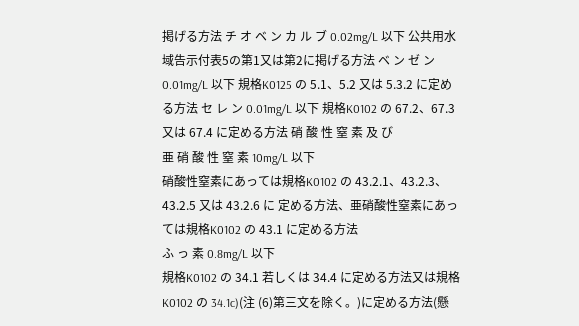掲げる方法 チ オ ベ ン カ ル ブ 0.02mg/L 以下 公共用水域告示付表5の第1又は第2に掲げる方法 ベ ン ゼ ン 0.01mg/L 以下 規格K0125 の 5.1、5.2 又は 5.3.2 に定める方法 セ レ ン 0.01mg/L 以下 規格K0102 の 67.2、67.3 又は 67.4 に定める方法 硝 酸 性 窒 素 及 び
亜 硝 酸 性 窒 素 10mg/L 以下
硝酸性窒素にあっては規格K0102 の 43.2.1、43.2.3、43.2.5 又は 43.2.6 に 定める方法、亜硝酸性窒素にあっては規格K0102 の 43.1 に定める方法
ふ っ 素 0.8mg/L 以下
規格K0102 の 34.1 若しくは 34.4 に定める方法又は規格K0102 の 34.1c)(注 (6)第三文を除く。)に定める方法(懸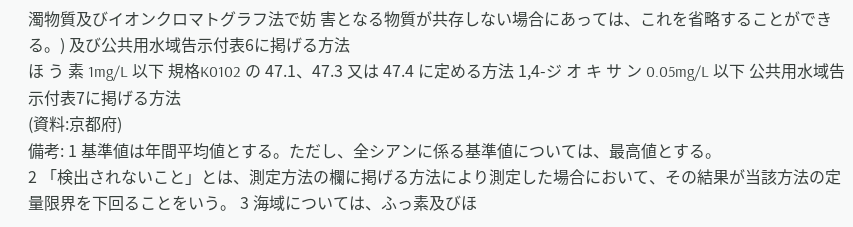濁物質及びイオンクロマトグラフ法で妨 害となる物質が共存しない場合にあっては、これを省略することができる。) 及び公共用水域告示付表6に掲げる方法
ほ う 素 1mg/L 以下 規格K0102 の 47.1、47.3 又は 47.4 に定める方法 1,4-ジ オ キ サ ン 0.05mg/L 以下 公共用水域告示付表7に掲げる方法
(資料:京都府)
備考: 1 基準値は年間平均値とする。ただし、全シアンに係る基準値については、最高値とする。
2 「検出されないこと」とは、測定方法の欄に掲げる方法により測定した場合において、その結果が当該方法の定量限界を下回ることをいう。 3 海域については、ふっ素及びほ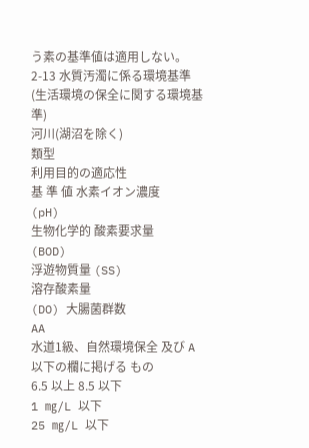う素の基準値は適用しない。
2-13 水質汚濁に係る環境基準(生活環境の保全に関する環境基準)
河川(湖沼を除く)
類型
利用目的の適応性
基 準 値 水素イオン濃度
(pH)
生物化学的 酸素要求量
(BOD)
浮遊物質量 (SS)
溶存酸素量
(DO) 大腸菌群数
AA
水道1級、自然環境保全 及び A 以下の欄に掲げる もの
6.5 以上 8.5 以下
1 ㎎/L 以下
25 ㎎/L 以下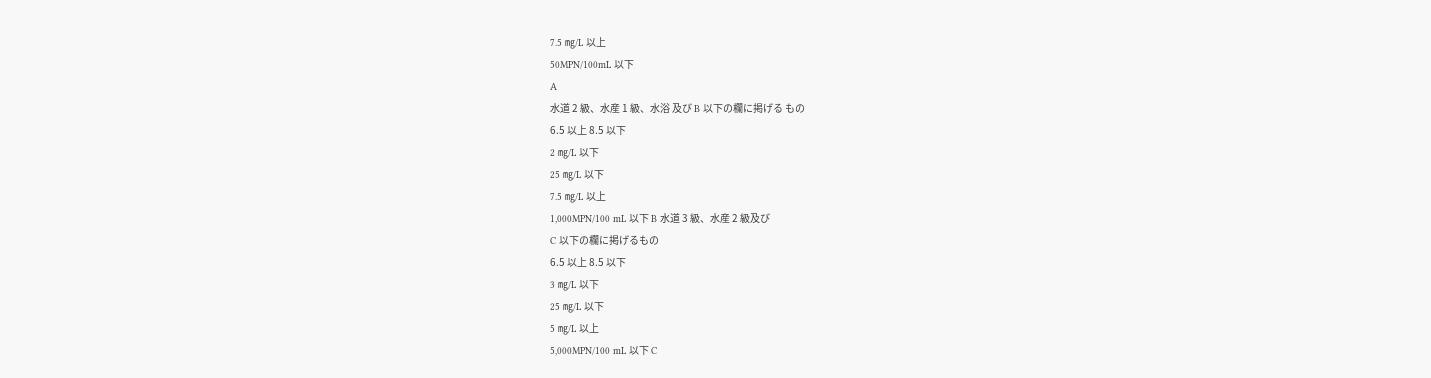7.5 ㎎/L 以上
50MPN/100mL 以下
A
水道 2 級、水産 1 級、水浴 及び B 以下の欄に掲げる もの
6.5 以上 8.5 以下
2 ㎎/L 以下
25 ㎎/L 以下
7.5 ㎎/L 以上
1,000MPN/100 mL 以下 B 水道 3 級、水産 2 級及び
C 以下の欄に掲げるもの
6.5 以上 8.5 以下
3 ㎎/L 以下
25 ㎎/L 以下
5 ㎎/L 以上
5,000MPN/100 mL 以下 C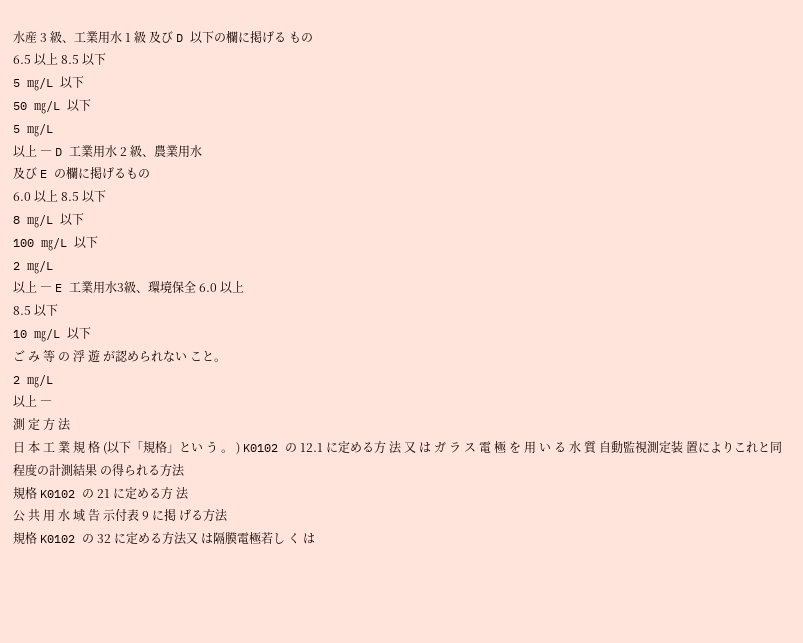水産 3 級、工業用水 1 級 及び D 以下の欄に掲げる もの
6.5 以上 8.5 以下
5 ㎎/L 以下
50 ㎎/L 以下
5 ㎎/L
以上 ― D 工業用水 2 級、農業用水
及び E の欄に掲げるもの
6.0 以上 8.5 以下
8 ㎎/L 以下
100 ㎎/L 以下
2 ㎎/L
以上 ― E 工業用水3級、環境保全 6.0 以上
8.5 以下
10 ㎎/L 以下
ご み 等 の 浮 遊 が認められない こと。
2 ㎎/L
以上 ―
測 定 方 法
日 本 工 業 規 格 (以下「規格」とい う 。 ) K0102 の 12.1 に定める方 法 又 は ガ ラ ス 電 極 を 用 い る 水 質 自動監視測定装 置によりこれと同 程度の計測結果 の得られる方法
規格 K0102 の 21 に定める方 法
公 共 用 水 域 告 示付表 9 に掲 げる方法
規格 K0102 の 32 に定める方法又 は隔膜電極若し く は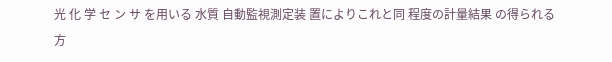光 化 学 セ ン サ を用いる 水質 自動監視測定装 置によりこれと同 程度の計量結果 の得られる方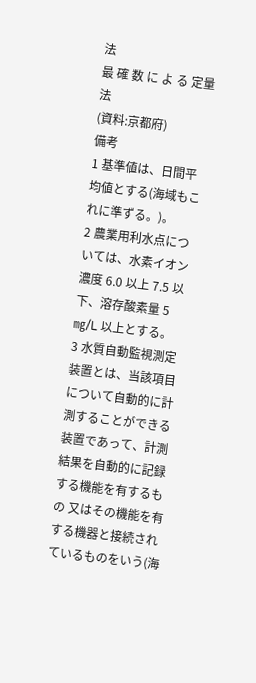法
最 確 数 に よ る 定量法
(資料:京都府)
備考
1 基準値は、日間平均値とする(海域もこれに準ずる。)。
2 農業用利水点については、水素イオン濃度 6.0 以上 7.5 以下、溶存酸素量 5 ㎎/L 以上とする。
3 水質自動監視測定装置とは、当該項目について自動的に計測することができる装置であって、計測結果を自動的に記録する機能を有するもの 又はその機能を有する機器と接続されているものをいう(海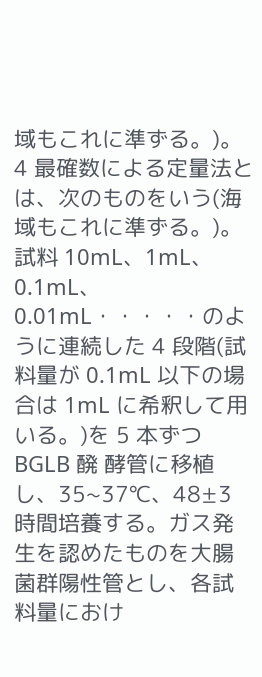域もこれに準ずる。)。
4 最確数による定量法とは、次のものをいう(海域もこれに準ずる。)。
試料 10mL、1mL、0.1mL、0.01mL・・・・・のように連続した 4 段階(試料量が 0.1mL 以下の場合は 1mL に希釈して用いる。)を 5 本ずつ BGLB 醗 酵管に移植し、35~37℃、48±3 時間培養する。ガス発生を認めたものを大腸菌群陽性管とし、各試料量におけ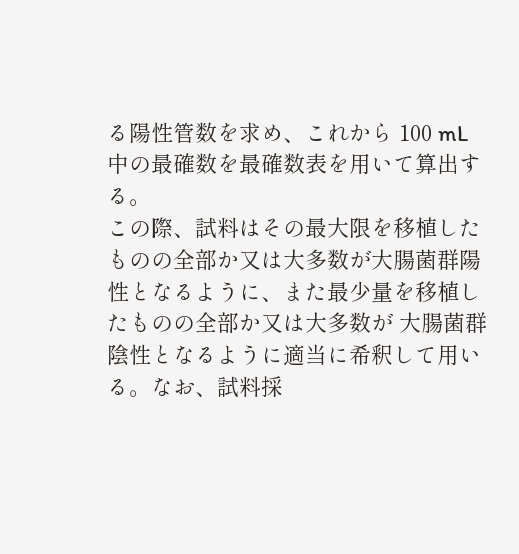る陽性管数を求め、これから 100 mL 中の最確数を最確数表を用いて算出する。
この際、試料はその最大限を移植したものの全部か又は大多数が大腸菌群陽性となるように、また最少量を移植したものの全部か又は大多数が 大腸菌群陰性となるように適当に希釈して用いる。なお、試料採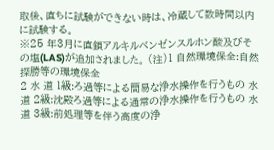取後、直ちに試験ができない時は、冷蔵して数時間以内に試験する。
※25 年3月に直鎖アルキルベンゼンスルホン酸及びその塩(LAS)が追加されました。 (注)1 自然環境保全:自然探勝等の環境保全
2 水 道 1級:ろ過等による簡易な浄水操作を行うもの 水 道 2級:沈殿ろ過等による通常の浄水操作を行うもの 水 道 3級:前処理等を伴う高度の浄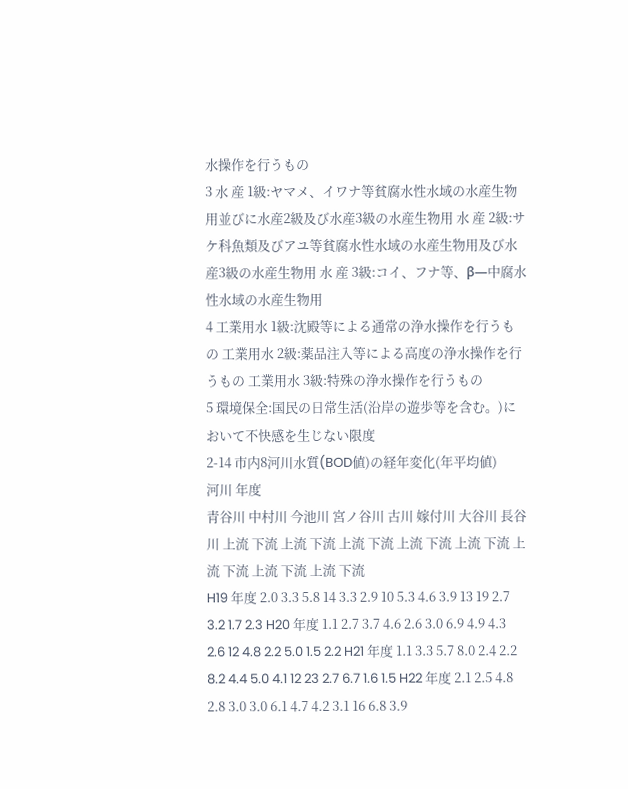水操作を行うもの
3 水 産 1級:ヤマメ、イワナ等貧腐水性水域の水産生物用並びに水産2級及び水産3級の水産生物用 水 産 2級:サケ科魚類及びアユ等貧腐水性水域の水産生物用及び水産3級の水産生物用 水 産 3級:コイ、フナ等、β—中腐水性水域の水産生物用
4 工業用水 1級:沈殿等による通常の浄水操作を行うもの 工業用水 2級:薬品注入等による高度の浄水操作を行うもの 工業用水 3級:特殊の浄水操作を行うもの
5 環境保全:国民の日常生活(沿岸の遊歩等を含む。)において不快感を生じない限度
2-14 市内8河川水質(BOD値)の経年変化(年平均値)
河川 年度
青谷川 中村川 今池川 宮ノ谷川 古川 嫁付川 大谷川 長谷川 上流 下流 上流 下流 上流 下流 上流 下流 上流 下流 上流 下流 上流 下流 上流 下流
H19 年度 2.0 3.3 5.8 14 3.3 2.9 10 5.3 4.6 3.9 13 19 2.7 3.2 1.7 2.3 H20 年度 1.1 2.7 3.7 4.6 2.6 3.0 6.9 4.9 4.3 2.6 12 4.8 2.2 5.0 1.5 2.2 H21 年度 1.1 3.3 5.7 8.0 2.4 2.2 8.2 4.4 5.0 4.1 12 23 2.7 6.7 1.6 1.5 H22 年度 2.1 2.5 4.8 2.8 3.0 3.0 6.1 4.7 4.2 3.1 16 6.8 3.9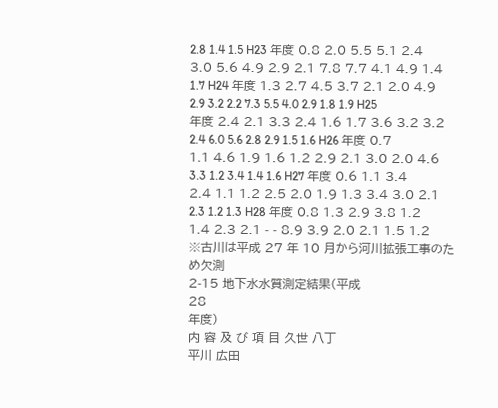2.8 1.4 1.5 H23 年度 0.8 2.0 5.5 5.1 2.4 3.0 5.6 4.9 2.9 2.1 7.8 7.7 4.1 4.9 1.4 1.7 H24 年度 1.3 2.7 4.5 3.7 2.1 2.0 4.9 2.9 3.2 2.2 7.3 5.5 4.0 2.9 1.8 1.9 H25 年度 2.4 2.1 3.3 2.4 1.6 1.7 3.6 3.2 3.2 2.4 6.0 5.6 2.8 2.9 1.5 1.6 H26 年度 0.7 1.1 4.6 1.9 1.6 1.2 2.9 2.1 3.0 2.0 4.6 3.3 1.2 3.4 1.4 1.6 H27 年度 0.6 1.1 3.4 2.4 1.1 1.2 2.5 2.0 1.9 1.3 3.4 3.0 2.1 2.3 1.2 1.3 H28 年度 0.8 1.3 2.9 3.8 1.2 1.4 2.3 2.1 - - 8.9 3.9 2.0 2.1 1.5 1.2
※古川は平成 27 年 10 月から河川拡張工事のため欠測
2-15 地下水水質測定結果(平成
28
年度)
内 容 及 び 項 目 久世 八丁
平川 広田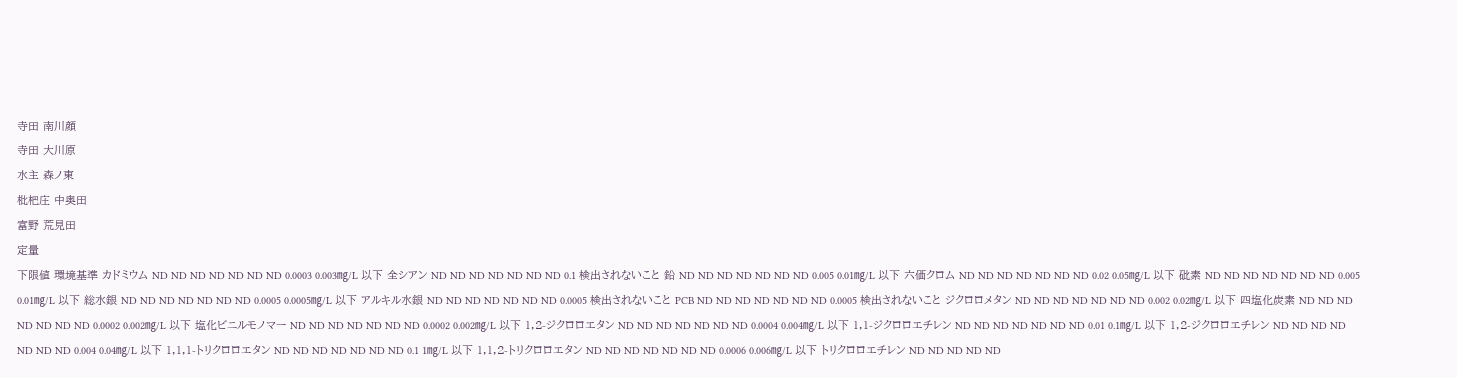寺田 南川顔
寺田 大川原
水主 森ノ東
枇杷庄 中奥田
富野 荒見田
定量
下限値 環境基準 カドミウム ND ND ND ND ND ND ND 0.0003 0.003㎎/L 以下 全シアン ND ND ND ND ND ND ND 0.1 検出されないこと 鉛 ND ND ND ND ND ND ND 0.005 0.01㎎/L 以下 六価クロム ND ND ND ND ND ND ND 0.02 0.05㎎/L 以下 砒素 ND ND ND ND ND ND ND 0.005 0.01㎎/L 以下 総水銀 ND ND ND ND ND ND ND 0.0005 0.0005㎎/L 以下 アルキル水銀 ND ND ND ND ND ND ND 0.0005 検出されないこと PCB ND ND ND ND ND ND ND 0.0005 検出されないこと ジクロロメタン ND ND ND ND ND ND ND 0.002 0.02㎎/L 以下 四塩化炭素 ND ND ND ND ND ND ND 0.0002 0.002㎎/L 以下 塩化ビニルモノマー ND ND ND ND ND ND ND 0.0002 0.002㎎/L 以下 1,2-ジクロロエタン ND ND ND ND ND ND ND 0.0004 0.004㎎/L 以下 1,1-ジクロロエチレン ND ND ND ND ND ND ND 0.01 0.1㎎/L 以下 1,2-ジクロロエチレン ND ND ND ND ND ND ND 0.004 0.04㎎/L 以下 1,1,1-トリクロロエタン ND ND ND ND ND ND ND 0.1 1㎎/L 以下 1,1,2-トリクロロエタン ND ND ND ND ND ND ND 0.0006 0.006㎎/L 以下 トリクロロエチレン ND ND ND ND ND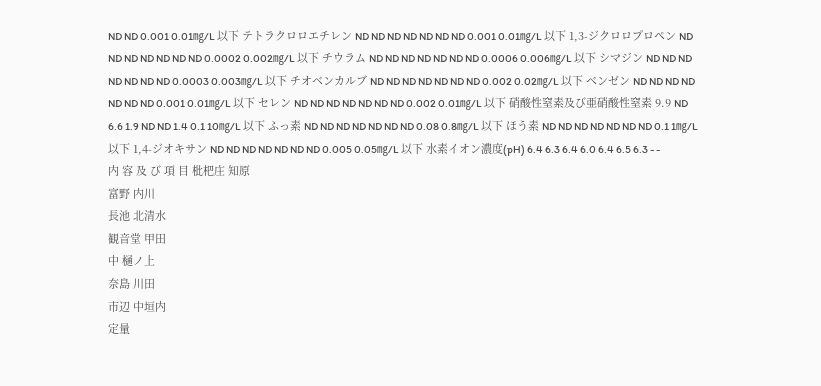ND ND 0.001 0.01㎎/L 以下 テトラクロロエチレン ND ND ND ND ND ND ND 0.001 0.01㎎/L 以下 1,3-ジクロロプロペン ND ND ND ND ND ND ND 0.0002 0.002㎎/L 以下 チウラム ND ND ND ND ND ND ND 0.0006 0.006㎎/L 以下 シマジン ND ND ND ND ND ND ND 0.0003 0.003㎎/L 以下 チオベンカルブ ND ND ND ND ND ND ND 0.002 0.02㎎/L 以下 ベンゼン ND ND ND ND ND ND ND 0.001 0.01㎎/L 以下 セレン ND ND ND ND ND ND ND 0.002 0.01㎎/L 以下 硝酸性窒素及び亜硝酸性窒素 9.9 ND 6.6 1.9 ND ND 1.4 0.1 10㎎/L 以下 ふっ素 ND ND ND ND ND ND ND 0.08 0.8㎎/L 以下 ほう素 ND ND ND ND ND ND ND 0.1 1㎎/L 以下 1,4-ジオキサン ND ND ND ND ND ND ND 0.005 0.05㎎/L 以下 水素イオン濃度(pH) 6.4 6.3 6.4 6.0 6.4 6.5 6.3 - -
内 容 及 び 項 目 枇杷庄 知原
富野 内川
長池 北清水
観音堂 甲田
中 樋ノ上
奈島 川田
市辺 中垣内
定量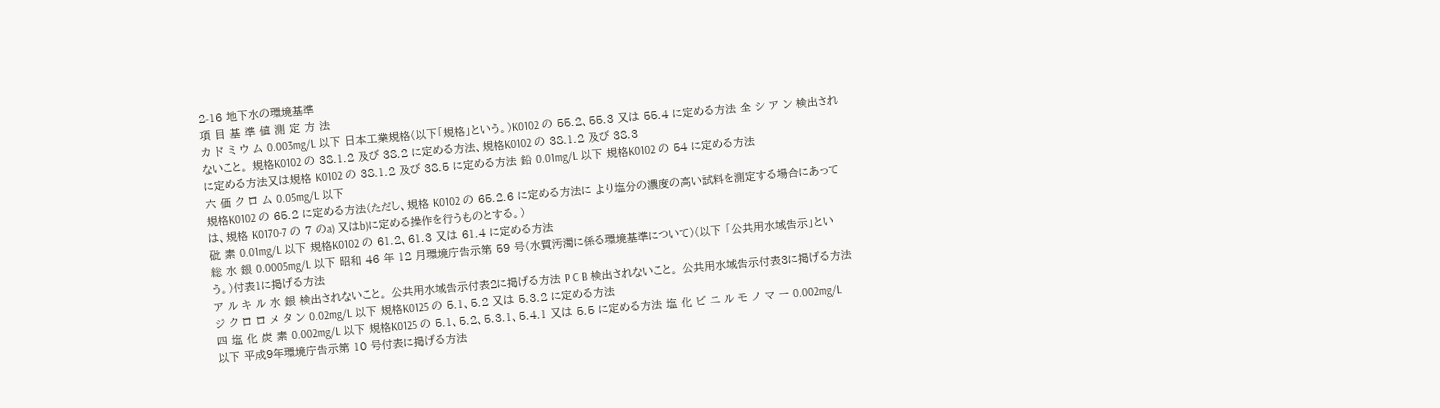2-16 地下水の環境基準
項 目 基 準 値 測 定 方 法
カ ド ミ ウ ム 0.003mg/L 以下 日本工業規格(以下「規格」という。)K0102 の 55.2、55.3 又は 55.4 に定める方法 全 シ ア ン 検出されないこと。 規格K0102 の 38.1.2 及び 38.2 に定める方法、規格K0102 の 38.1.2 及び 38.3
に定める方法又は規格 K0102 の 38.1.2 及び 38.5 に定める方法 鉛 0.01mg/L 以下 規格K0102 の 54 に定める方法
六 価 ク ロ ム 0.05mg/L 以下
規格K0102 の 65.2 に定める方法(ただし、規格 K0102 の 65.2.6 に定める方法に より塩分の濃度の高い試料を測定する場合にあっては、規格 K0170-7 の 7 のa) 又はb)に定める操作を行うものとする。)
砒 素 0.01mg/L 以下 規格K0102 の 61.2、61.3 又は 61.4 に定める方法
総 水 銀 0.0005mg/L 以下 昭和 46 年 12 月環境庁告示第 59 号(水質汚濁に係る環境基準について)(以下 「公共用水域告示」という。)付表1に掲げる方法
ア ル キ ル 水 銀 検出されないこと。 公共用水域告示付表2に掲げる方法 P C B 検出されないこと。 公共用水域告示付表3に掲げる方法
ジ ク ロ ロ メ タ ン 0.02mg/L 以下 規格K0125 の 5.1、5.2 又は 5.3.2 に定める方法
四 塩 化 炭 素 0.002mg/L 以下 規格K0125 の 5.1、5.2、5.3.1、5.4.1 又は 5.5 に定める方法 塩 化 ビ ニ ル モ ノ マ ー 0.002mg/L 以下 平成9年環境庁告示第 10 号付表に掲げる方法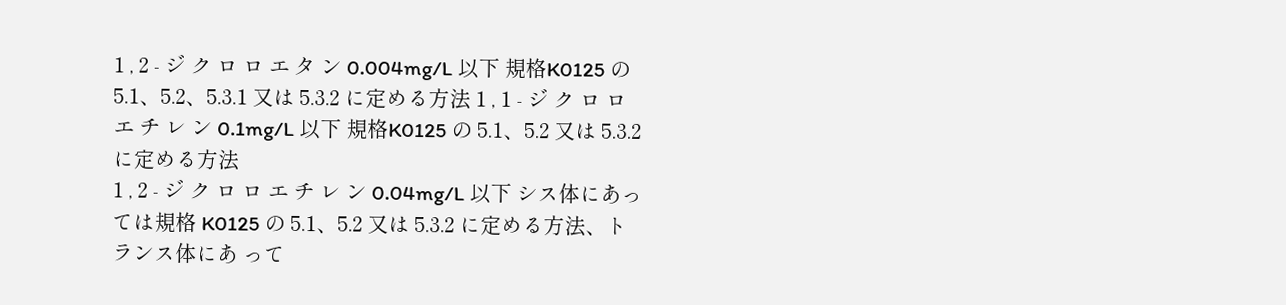1 , 2 - ジ ク ロ ロ エ タ ン 0.004mg/L 以下 規格K0125 の 5.1、5.2、5.3.1 又は 5.3.2 に定める方法 1 , 1 - ジ ク ロ ロ エ チ レ ン 0.1mg/L 以下 規格K0125 の 5.1、5.2 又は 5.3.2 に定める方法
1 , 2 - ジ ク ロ ロ エ チ レ ン 0.04mg/L 以下 シス体にあっては規格 K0125 の 5.1、5.2 又は 5.3.2 に定める方法、トランス体にあ って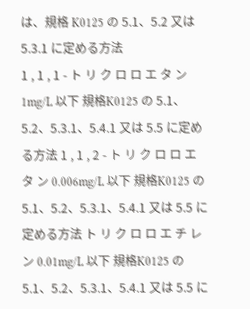は、規格 K0125 の 5.1、5.2 又は 5.3.1 に定める方法
1 , 1 , 1 - ト リ ク ロ ロ エ タ ン 1mg/L 以下 規格K0125 の 5.1、5.2、5.3.1、5.4.1 又は 5.5 に定める方法 1 , 1 , 2 - ト リ ク ロ ロ エ タ ン 0.006mg/L 以下 規格K0125 の 5.1、5.2、5.3.1、5.4.1 又は 5.5 に定める方法 ト リ ク ロ ロ エ チ レ ン 0.01mg/L 以下 規格K0125 の 5.1、5.2、5.3.1、5.4.1 又は 5.5 に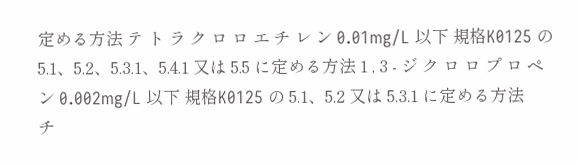定める方法 テ ト ラ ク ロ ロ エ チ レ ン 0.01mg/L 以下 規格K0125 の 5.1、5.2、5.3.1、5.4.1 又は 5.5 に定める方法 1 , 3 - ジ ク ロ ロ プ ロ ペ ン 0.002mg/L 以下 規格K0125 の 5.1、5.2 又は 5.3.1 に定める方法
チ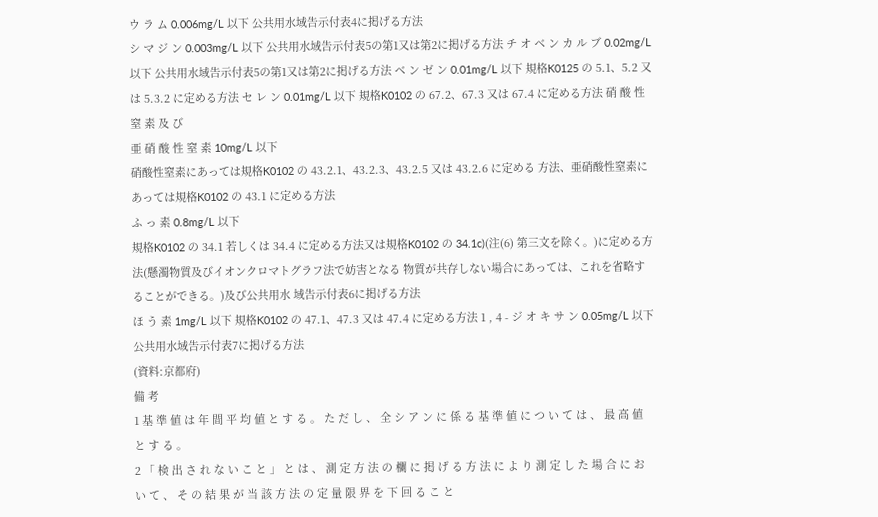ウ ラ ム 0.006mg/L 以下 公共用水域告示付表4に掲げる方法
シ マ ジ ン 0.003mg/L 以下 公共用水域告示付表5の第1又は第2に掲げる方法 チ オ ベ ン カ ル ブ 0.02mg/L 以下 公共用水域告示付表5の第1又は第2に掲げる方法 ベ ン ゼ ン 0.01mg/L 以下 規格K0125 の 5.1、5.2 又は 5.3.2 に定める方法 セ レ ン 0.01mg/L 以下 規格K0102 の 67.2、67.3 又は 67.4 に定める方法 硝 酸 性 窒 素 及 び
亜 硝 酸 性 窒 素 10mg/L 以下
硝酸性窒素にあっては規格K0102 の 43.2.1、43.2.3、43.2.5 又は 43.2.6 に定める 方法、亜硝酸性窒素にあっては規格K0102 の 43.1 に定める方法
ふ っ 素 0.8mg/L 以下
規格K0102 の 34.1 若しくは 34.4 に定める方法又は規格K0102 の 34.1c)(注(6) 第三文を除く。)に定める方法(懸濁物質及びイオンクロマトグラフ法で妨害となる 物質が共存しない場合にあっては、これを省略することができる。)及び公共用水 域告示付表6に掲げる方法
ほ う 素 1mg/L 以下 規格K0102 の 47.1、47.3 又は 47.4 に定める方法 1 , 4 - ジ オ キ サ ン 0.05mg/L 以下 公共用水域告示付表7に掲げる方法
(資料:京都府)
備 考
1 基 準 値 は 年 間 平 均 値 と す る 。 た だ し 、 全 シ ア ン に 係 る 基 準 値 に つ い て は 、 最 高 値 と す る 。
2 「 検 出 さ れ な い こ と 」 と は 、 測 定 方 法 の 欄 に 掲 げ る 方 法 に よ り 測 定 し た 場 合 に お い て 、 そ の 結 果 が 当 該 方 法 の 定 量 限 界 を 下 回 る こ と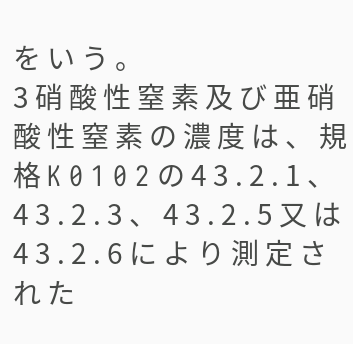を い う 。
3 硝 酸 性 窒 素 及 び 亜 硝 酸 性 窒 素 の 濃 度 は 、 規 格 K 0 1 0 2 の 4 3 . 2 . 1 、 4 3 . 2 . 3 、 4 3 . 2 . 5 又 は 4 3 . 2 . 6 に よ り 測 定 さ れ た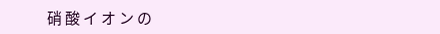硝 酸 イ オ ン の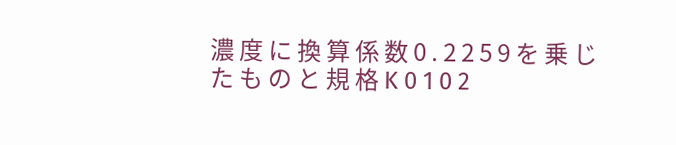濃 度 に 換 算 係 数 0 . 2 2 5 9 を 乗 じ た も の と 規 格 K 0 1 0 2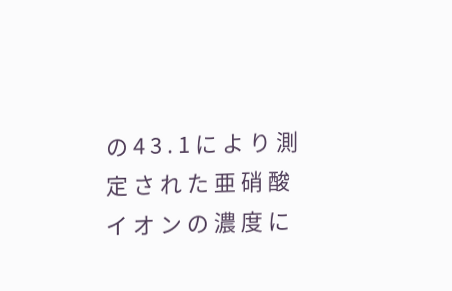の 4 3 . 1 に よ り 測 定 さ れ た 亜 硝 酸 イ オ ン の 濃 度 に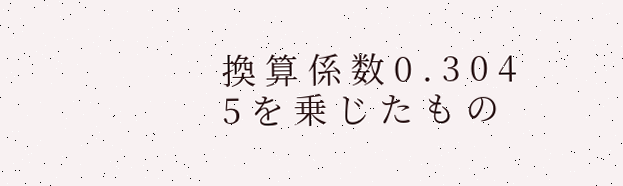換 算 係 数 0 . 3 0 4 5 を 乗 じ た も の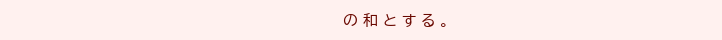の 和 と す る 。